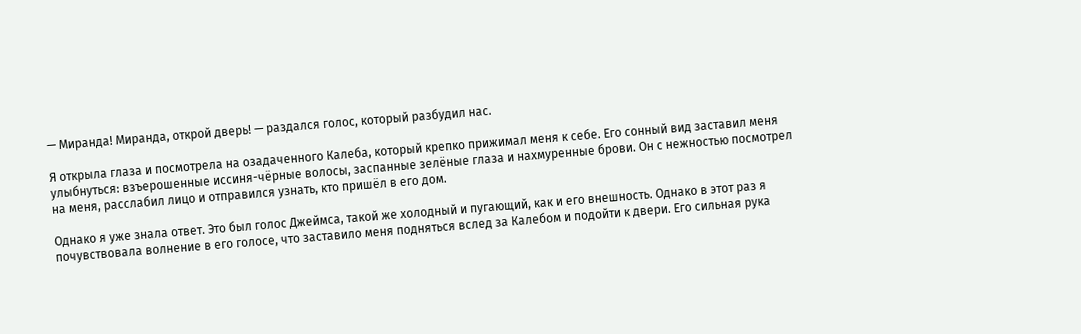— Миранда! Миранда, открой дверь! — раздался голос, который разбудил нас.

Я открыла глаза и посмотрела на озадаченного Калеба, который крепко прижимал меня к себе. Его сонный вид заставил меня улыбнуться: взъерошенные иссиня-чёрные волосы, заспанные зелёные глаза и нахмуренные брови. Он с нежностью посмотрел на меня, расслабил лицо и отправился узнать, кто пришёл в его дом.

Однако я уже знала ответ. Это был голос Джеймса, такой же холодный и пугающий, как и его внешность. Однако в этот раз я почувствовала волнение в его голосе, что заставило меня подняться вслед за Калебом и подойти к двери. Его сильная рука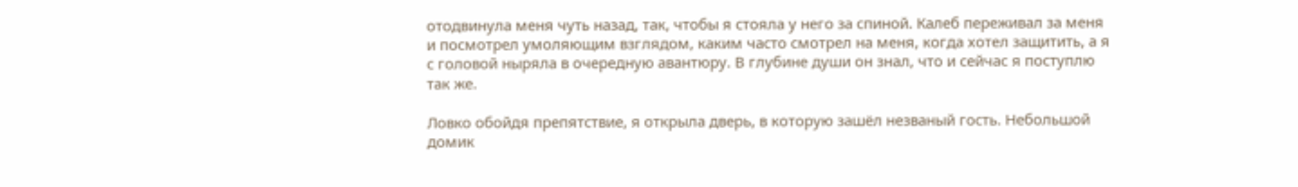отодвинула меня чуть назад, так, чтобы я стояла у него за спиной. Калеб переживал за меня и посмотрел умоляющим взглядом, каким часто смотрел на меня, когда хотел защитить, а я с головой ныряла в очередную авантюру. В глубине души он знал, что и сейчас я поступлю так же.

Ловко обойдя препятствие, я открыла дверь, в которую зашёл незваный гость. Небольшой домик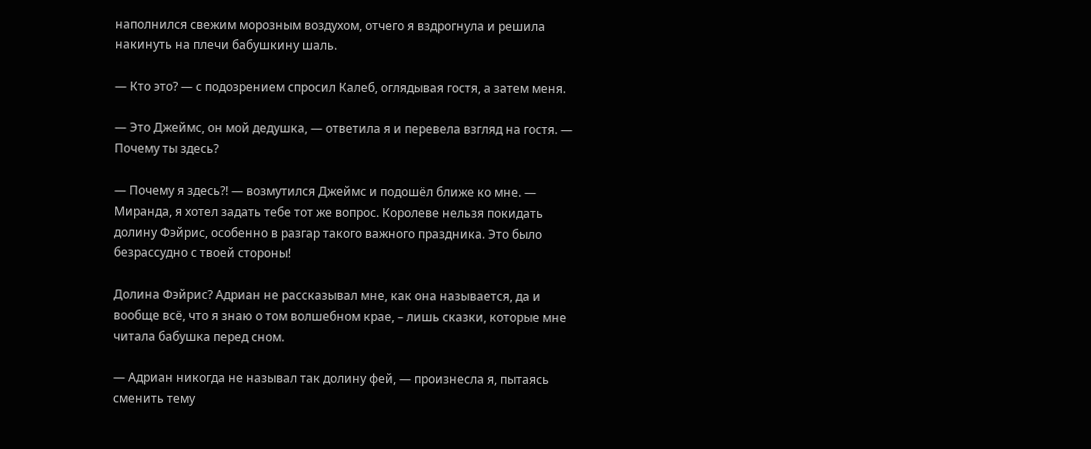наполнился свежим морозным воздухом, отчего я вздрогнула и решила накинуть на плечи бабушкину шаль.

— Кто это? — с подозрением спросил Калеб, оглядывая гостя, а затем меня.

— Это Джеймс, он мой дедушка, — ответила я и перевела взгляд на гостя. — Почему ты здесь?

— Почему я здесь?! — возмутился Джеймс и подошёл ближе ко мне. — Миранда, я хотел задать тебе тот же вопрос. Королеве нельзя покидать долину Фэйрис, особенно в разгар такого важного праздника. Это было безрассудно с твоей стороны!

Долина Фэйрис? Адриан не рассказывал мне, как она называется, да и вообще всё, что я знаю о том волшебном крае, – лишь сказки, которые мне читала бабушка перед сном.

— Адриан никогда не называл так долину фей, — произнесла я, пытаясь сменить тему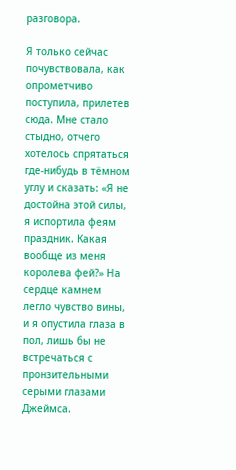разговора.

Я только сейчас почувствовала, как опрометчиво поступила, прилетев сюда. Мне стало стыдно, отчего хотелось спрятаться где-нибудь в тёмном углу и сказать: «Я не достойна этой силы, я испортила феям праздник. Какая вообще из меня королева фей?» На сердце камнем легло чувство вины, и я опустила глаза в пол, лишь бы не встречаться с пронзительными серыми глазами Джеймса.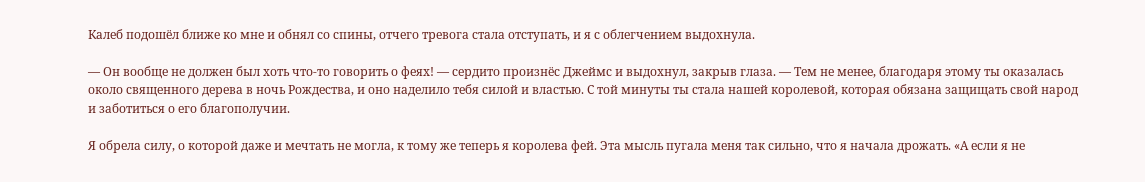Калеб подошёл ближе ко мне и обнял со спины, отчего тревога стала отступать, и я с облегчением выдохнула.

— Он вообще не должен был хоть что-то говорить о феях! — сердито произнёс Джеймс и выдохнул, закрыв глаза. — Тем не менее, благодаря этому ты оказалась около священного дерева в ночь Рождества, и оно наделило тебя силой и властью. С той минуты ты стала нашей королевой, которая обязана защищать свой народ и заботиться о его благополучии.

Я обрела силу, о которой даже и мечтать не могла, к тому же теперь я королева фей. Эта мысль пугала меня так сильно, что я начала дрожать. «А если я не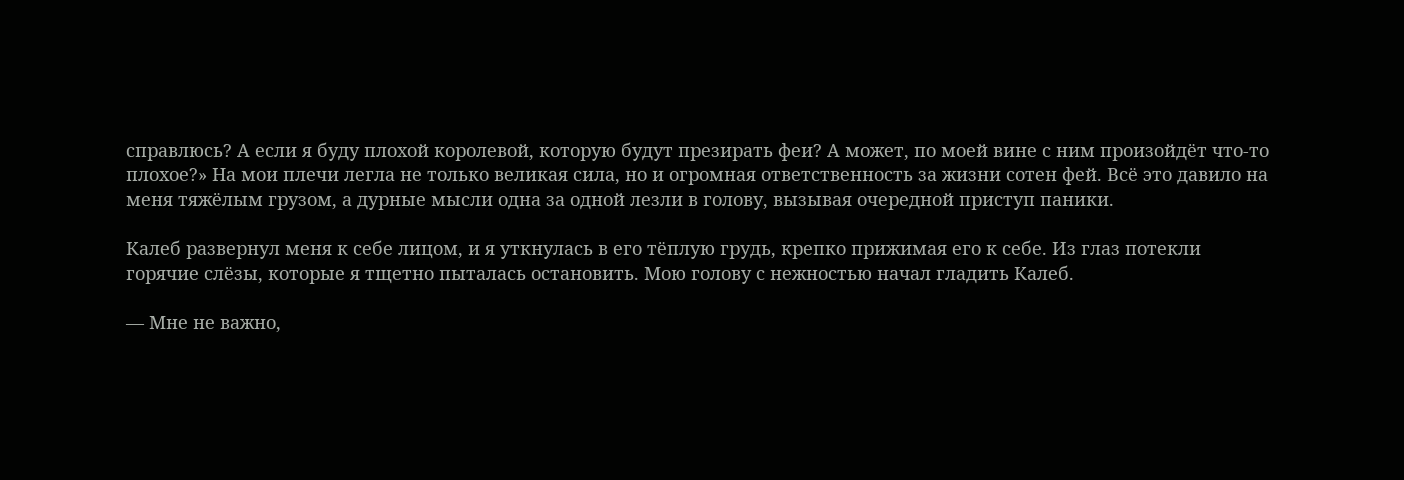справлюсь? А если я буду плохой королевой, которую будут презирать феи? А может, по моей вине с ним произойдёт что-то плохое?» На мои плечи легла не только великая сила, но и огромная ответственность за жизни сотен фей. Всё это давило на меня тяжёлым грузом, а дурные мысли одна за одной лезли в голову, вызывая очередной приступ паники.

Калеб развернул меня к себе лицом, и я уткнулась в его тёплую грудь, крепко прижимая его к себе. Из глаз потекли горячие слёзы, которые я тщетно пыталась остановить. Мою голову с нежностью начал гладить Калеб.

— Мне не важно,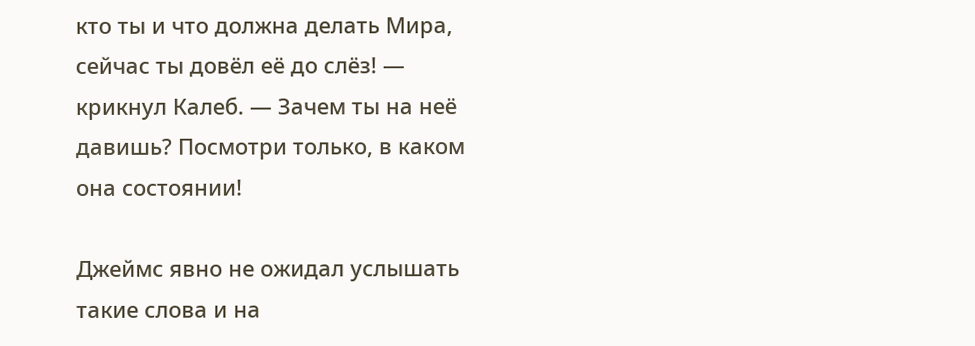кто ты и что должна делать Мира, сейчас ты довёл её до слёз! — крикнул Калеб. — Зачем ты на неё давишь? Посмотри только, в каком она состоянии!

Джеймс явно не ожидал услышать такие слова и на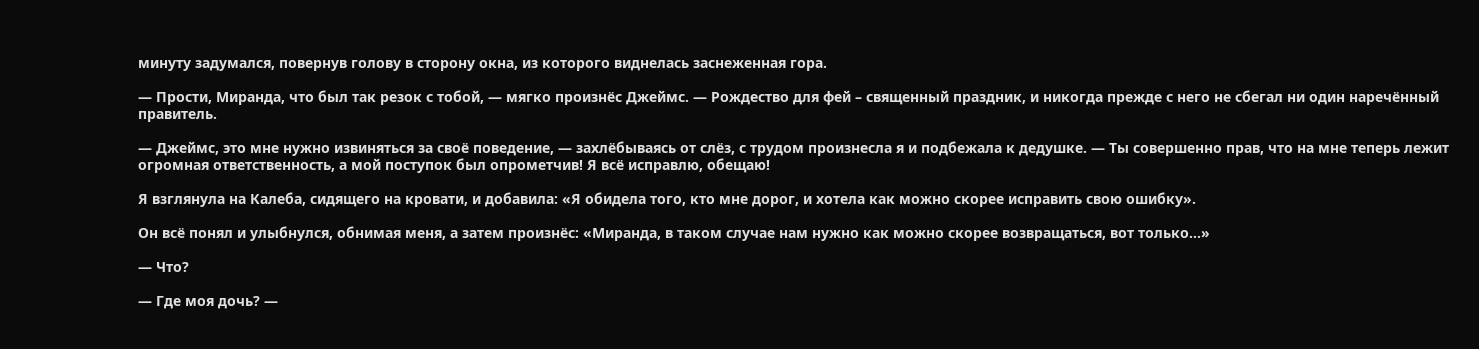минуту задумался, повернув голову в сторону окна, из которого виднелась заснеженная гора.

— Прости, Миранда, что был так резок с тобой, — мягко произнёс Джеймс. — Рождество для фей – священный праздник, и никогда прежде с него не сбегал ни один наречённый правитель.

— Джеймс, это мне нужно извиняться за своё поведение, — захлёбываясь от слёз, с трудом произнесла я и подбежала к дедушке. — Ты совершенно прав, что на мне теперь лежит огромная ответственность, а мой поступок был опрометчив! Я всё исправлю, обещаю!

Я взглянула на Калеба, сидящего на кровати, и добавила: «Я обидела того, кто мне дорог, и хотела как можно скорее исправить свою ошибку».

Он всё понял и улыбнулся, обнимая меня, а затем произнёс: «Миранда, в таком случае нам нужно как можно скорее возвращаться, вот только…»

— Что?

— Где моя дочь? —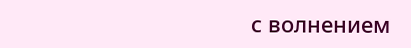с волнением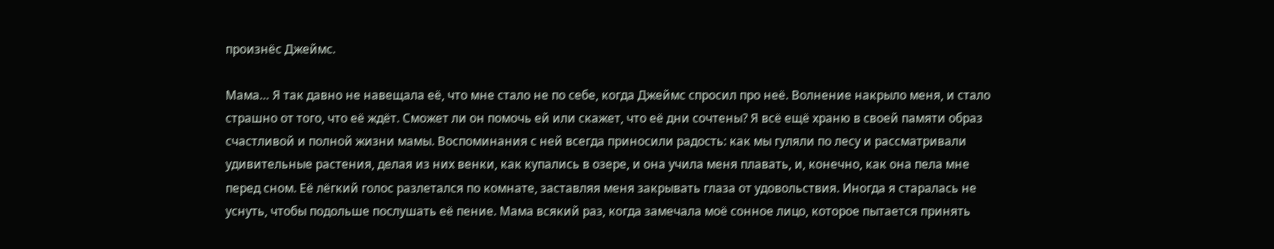произнёс Джеймс.

Мама… Я так давно не навещала её, что мне стало не по себе, когда Джеймс спросил про неё. Волнение накрыло меня, и стало страшно от того, что её ждёт. Сможет ли он помочь ей или скажет, что её дни сочтены? Я всё ещё храню в своей памяти образ счастливой и полной жизни мамы. Воспоминания с ней всегда приносили радость: как мы гуляли по лесу и рассматривали удивительные растения, делая из них венки, как купались в озере, и она учила меня плавать, и, конечно, как она пела мне перед сном. Её лёгкий голос разлетался по комнате, заставляя меня закрывать глаза от удовольствия. Иногда я старалась не уснуть, чтобы подольше послушать её пение. Мама всякий раз, когда замечала моё сонное лицо, которое пытается принять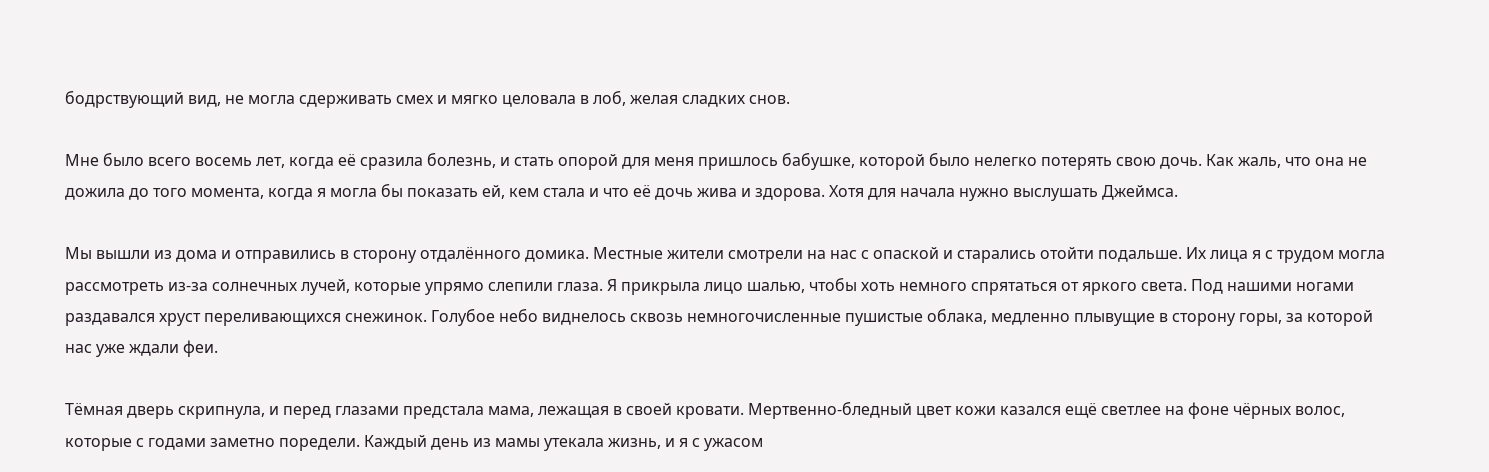бодрствующий вид, не могла сдерживать смех и мягко целовала в лоб, желая сладких снов.

Мне было всего восемь лет, когда её сразила болезнь, и стать опорой для меня пришлось бабушке, которой было нелегко потерять свою дочь. Как жаль, что она не дожила до того момента, когда я могла бы показать ей, кем стала и что её дочь жива и здорова. Хотя для начала нужно выслушать Джеймса.

Мы вышли из дома и отправились в сторону отдалённого домика. Местные жители смотрели на нас с опаской и старались отойти подальше. Их лица я с трудом могла рассмотреть из-за солнечных лучей, которые упрямо слепили глаза. Я прикрыла лицо шалью, чтобы хоть немного спрятаться от яркого света. Под нашими ногами раздавался хруст переливающихся снежинок. Голубое небо виднелось сквозь немногочисленные пушистые облака, медленно плывущие в сторону горы, за которой нас уже ждали феи.

Тёмная дверь скрипнула, и перед глазами предстала мама, лежащая в своей кровати. Мертвенно-бледный цвет кожи казался ещё светлее на фоне чёрных волос, которые с годами заметно поредели. Каждый день из мамы утекала жизнь, и я с ужасом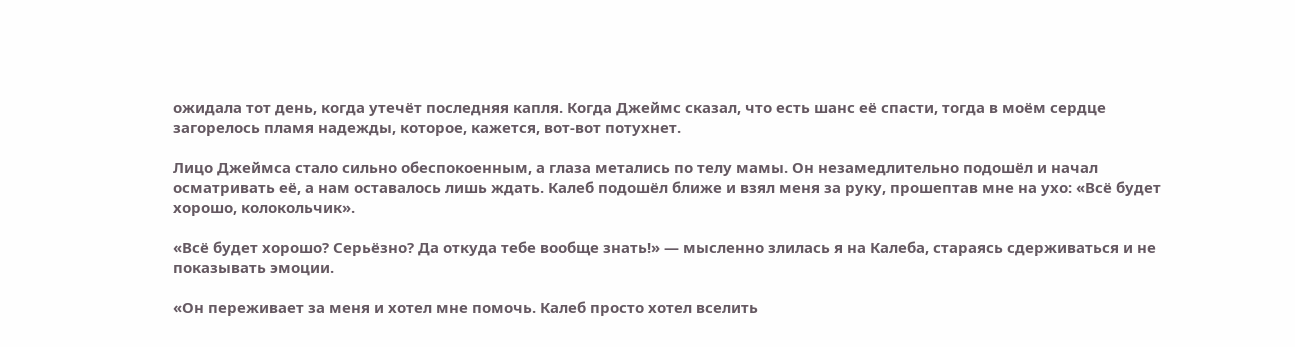ожидала тот день, когда утечёт последняя капля. Когда Джеймс сказал, что есть шанс её спасти, тогда в моём сердце загорелось пламя надежды, которое, кажется, вот-вот потухнет.

Лицо Джеймса стало сильно обеспокоенным, а глаза метались по телу мамы. Он незамедлительно подошёл и начал осматривать её, а нам оставалось лишь ждать. Калеб подошёл ближе и взял меня за руку, прошептав мне на ухо: «Всё будет хорошо, колокольчик».

«Всё будет хорошо? Серьёзно? Да откуда тебе вообще знать!» — мысленно злилась я на Калеба, стараясь сдерживаться и не показывать эмоции.

«Он переживает за меня и хотел мне помочь. Калеб просто хотел вселить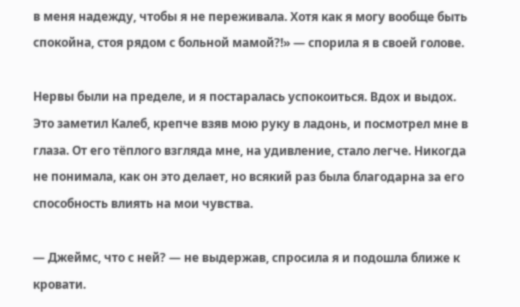в меня надежду, чтобы я не переживала. Хотя как я могу вообще быть спокойна, стоя рядом с больной мамой?!» — спорила я в своей голове.

Нервы были на пределе, и я постаралась успокоиться. Вдох и выдох. Это заметил Калеб, крепче взяв мою руку в ладонь, и посмотрел мне в глаза. От его тёплого взгляда мне, на удивление, стало легче. Никогда не понимала, как он это делает, но всякий раз была благодарна за его способность влиять на мои чувства.

— Джеймс, что с ней? — не выдержав, спросила я и подошла ближе к кровати.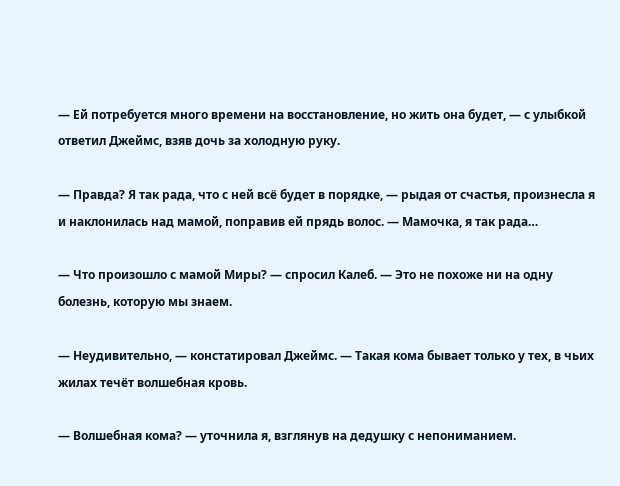— Ей потребуется много времени на восстановление, но жить она будет, — с улыбкой ответил Джеймс, взяв дочь за холодную руку.

— Правда? Я так рада, что с ней всё будет в порядке, — рыдая от счастья, произнесла я и наклонилась над мамой, поправив ей прядь волос. — Мамочка, я так рада…

— Что произошло с мамой Миры? — спросил Калеб. — Это не похоже ни на одну болезнь, которую мы знаем.

— Неудивительно, — констатировал Джеймс. — Такая кома бывает только у тех, в чьих жилах течёт волшебная кровь.

— Волшебная кома? — уточнила я, взглянув на дедушку с непониманием.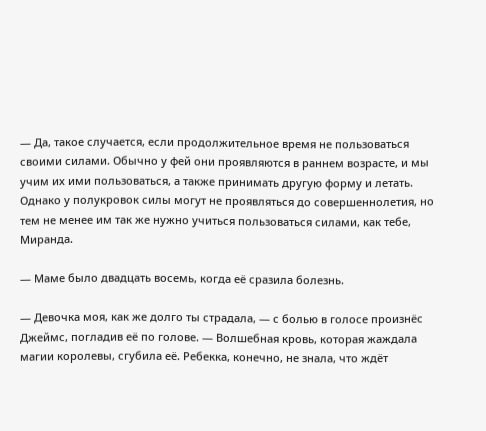— Да, такое случается, если продолжительное время не пользоваться своими силами. Обычно у фей они проявляются в раннем возрасте, и мы учим их ими пользоваться, а также принимать другую форму и летать. Однако у полукровок силы могут не проявляться до совершеннолетия, но тем не менее им так же нужно учиться пользоваться силами, как тебе, Миранда.

— Маме было двадцать восемь, когда её сразила болезнь.

— Девочка моя, как же долго ты страдала, — с болью в голосе произнёс Джеймс, погладив её по голове. — Волшебная кровь, которая жаждала магии королевы, сгубила её. Ребекка, конечно, не знала, что ждёт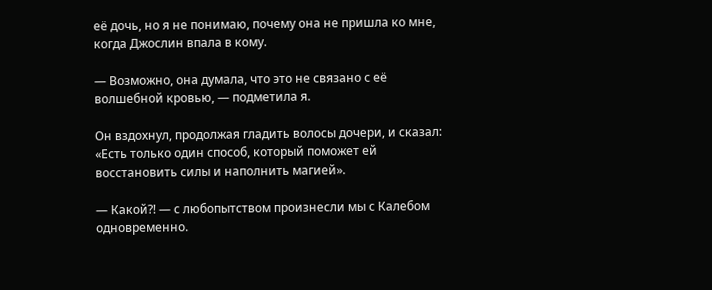её дочь, но я не понимаю, почему она не пришла ко мне, когда Джослин впала в кому.

— Возможно, она думала, что это не связано с её волшебной кровью, — подметила я.

Он вздохнул, продолжая гладить волосы дочери, и сказал: «Есть только один способ, который поможет ей восстановить силы и наполнить магией».

— Какой?! — с любопытством произнесли мы с Калебом одновременно.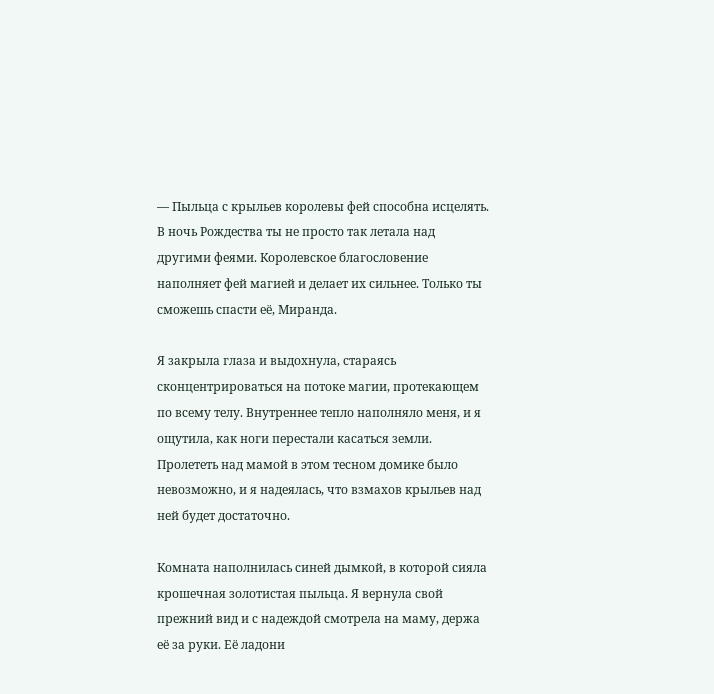— Пыльца с крыльев королевы фей способна исцелять. В ночь Рождества ты не просто так летала над другими феями. Королевское благословение наполняет фей магией и делает их сильнее. Только ты сможешь спасти её, Миранда.

Я закрыла глаза и выдохнула, стараясь сконцентрироваться на потоке магии, протекающем по всему телу. Внутреннее тепло наполняло меня, и я ощутила, как ноги перестали касаться земли. Пролететь над мамой в этом тесном домике было невозможно, и я надеялась, что взмахов крыльев над ней будет достаточно.

Комната наполнилась синей дымкой, в которой сияла крошечная золотистая пыльца. Я вернула свой прежний вид и с надеждой смотрела на маму, держа её за руки. Её ладони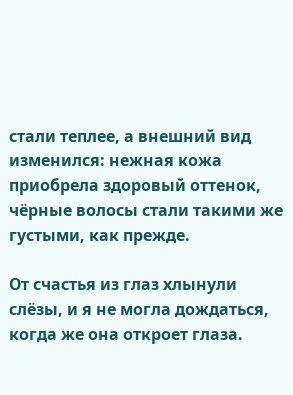стали теплее, а внешний вид изменился: нежная кожа приобрела здоровый оттенок, чёрные волосы стали такими же густыми, как прежде.

От счастья из глаз хлынули слёзы, и я не могла дождаться, когда же она откроет глаза.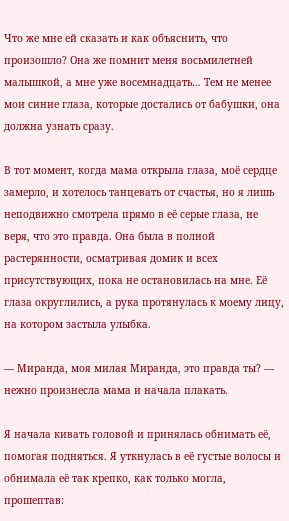Что же мне ей сказать и как объяснить, что произошло? Она же помнит меня восьмилетней малышкой, а мне уже восемнадцать… Тем не менее мои синие глаза, которые достались от бабушки, она должна узнать сразу.

В тот момент, когда мама открыла глаза, моё сердце замерло, и хотелось танцевать от счастья, но я лишь неподвижно смотрела прямо в её серые глаза, не веря, что это правда. Она была в полной растерянности, осматривая домик и всех присутствующих, пока не остановилась на мне. Её глаза округлились, а рука протянулась к моему лицу, на котором застыла улыбка.

— Миранда, моя милая Миранда, это правда ты? — нежно произнесла мама и начала плакать.

Я начала кивать головой и принялась обнимать её, помогая подняться. Я уткнулась в её густые волосы и обнимала её так крепко, как только могла, прошептав: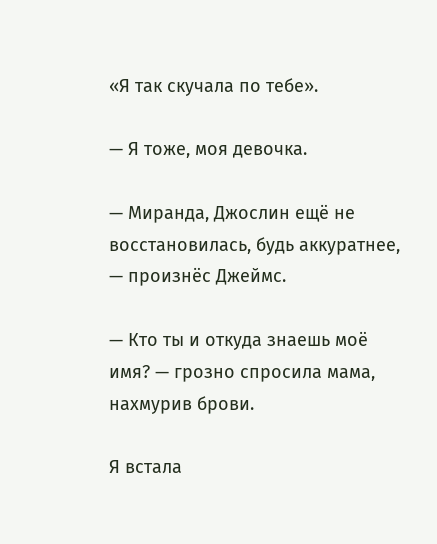«Я так скучала по тебе».

— Я тоже, моя девочка.

— Миранда, Джослин ещё не восстановилась, будь аккуратнее, — произнёс Джеймс.

— Кто ты и откуда знаешь моё имя? — грозно спросила мама, нахмурив брови.

Я встала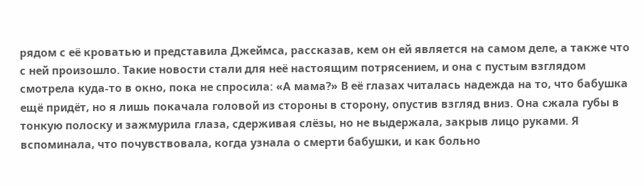рядом с её кроватью и представила Джеймса, рассказав, кем он ей является на самом деле, а также что с ней произошло. Такие новости стали для неё настоящим потрясением, и она с пустым взглядом смотрела куда-то в окно, пока не спросила: «А мама?» В её глазах читалась надежда на то, что бабушка ещё придёт, но я лишь покачала головой из стороны в сторону, опустив взгляд вниз. Она сжала губы в тонкую полоску и зажмурила глаза, сдерживая слёзы, но не выдержала, закрыв лицо руками. Я вспоминала, что почувствовала, когда узнала о смерти бабушки, и как больно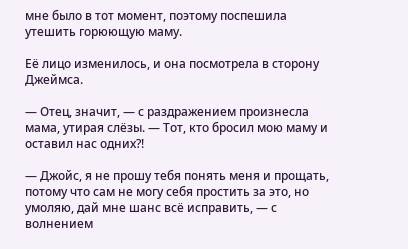мне было в тот момент, поэтому поспешила утешить горюющую маму.

Её лицо изменилось, и она посмотрела в сторону Джеймса.

— Отец, значит, — с раздражением произнесла мама, утирая слёзы. — Тот, кто бросил мою маму и оставил нас одних?!

— Джойс, я не прошу тебя понять меня и прощать, потому что сам не могу себя простить за это, но умоляю, дай мне шанс всё исправить, — с волнением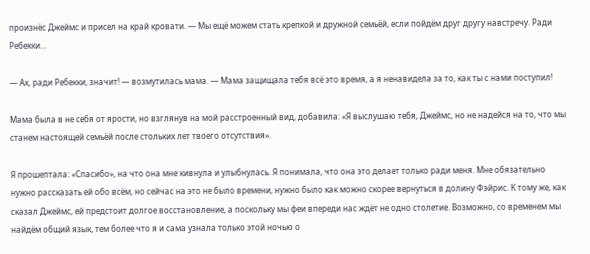произнёс Джеймс и присел на край кровати. — Мы ещё можем стать крепкой и дружной семьёй, если пойдём друг другу навстречу. Ради Ребекки…

— Ах, ради Ребекки, значит! — возмутилась мама. — Мама защищала тебя всё это время, а я ненавидела за то, как ты с нами поступил!

Мама была в не себя от ярости, но взглянув на мой расстроенный вид, добавила: «Я выслушаю тебя, Джеймс, но не надейся на то, что мы станем настоящей семьёй после стольких лет твоего отсутствия».

Я прошептала: «Спасибо», на что она мне кивнула и улыбнулась. Я понимала, что она это делает только ради меня. Мне обязательно нужно рассказать ей обо всём, но сейчас на это не было времени, нужно было как можно скорее вернуться в долину Фэйрис. К тому же, как сказал Джеймс, ей предстоит долгое восстановление, а поскольку мы феи впереди нас ждёт не одно столетие. Возможно, со временем мы найдём общий язык, тем более что я и сама узнала только этой ночью о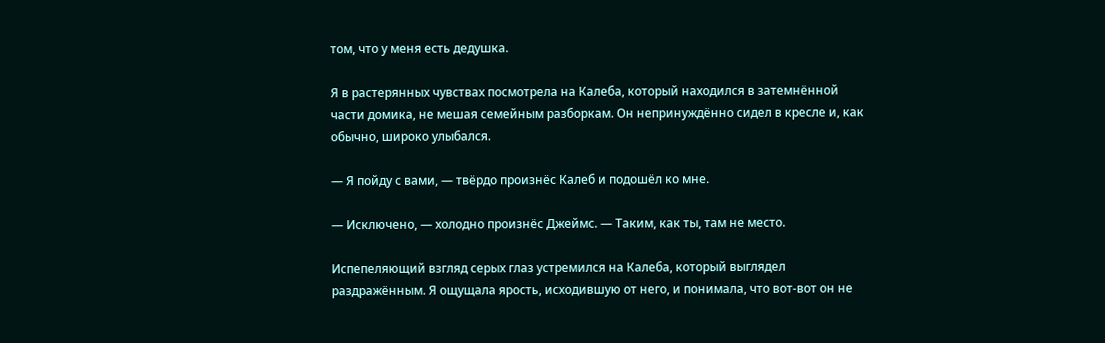том, что у меня есть дедушка.

Я в растерянных чувствах посмотрела на Калеба, который находился в затемнённой части домика, не мешая семейным разборкам. Он непринуждённо сидел в кресле и, как обычно, широко улыбался.

— Я пойду с вами, — твёрдо произнёс Калеб и подошёл ко мне.

— Исключено, — холодно произнёс Джеймс. — Таким, как ты, там не место.

Испепеляющий взгляд серых глаз устремился на Калеба, который выглядел раздражённым. Я ощущала ярость, исходившую от него, и понимала, что вот-вот он не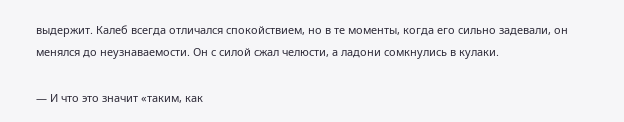выдержит. Калеб всегда отличался спокойствием, но в те моменты, когда его сильно задевали, он менялся до неузнаваемости. Он с силой сжал челюсти, а ладони сомкнулись в кулаки.

— И что это значит «таким, как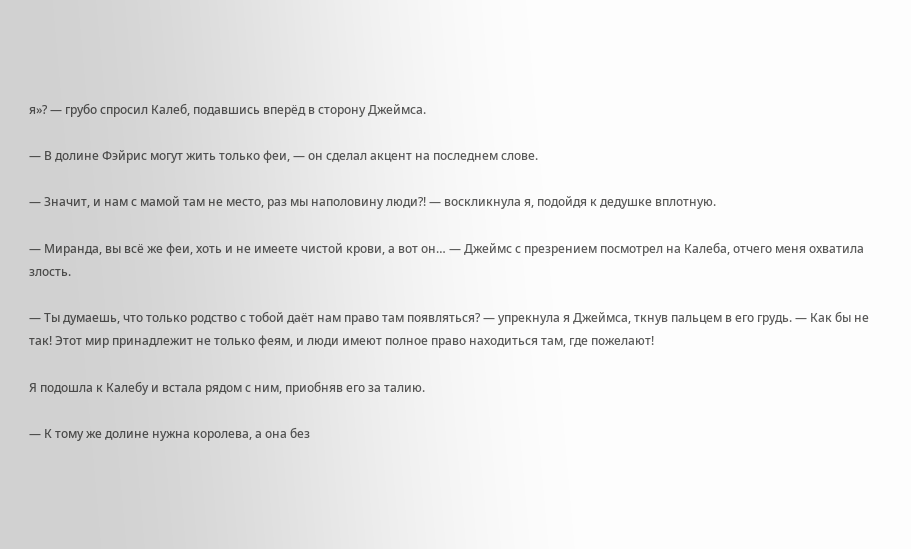я»? — грубо спросил Калеб, подавшись вперёд в сторону Джеймса.

— В долине Фэйрис могут жить только феи, — он сделал акцент на последнем слове.

— Значит, и нам с мамой там не место, раз мы наполовину люди?! — воскликнула я, подойдя к дедушке вплотную.

— Миранда, вы всё же феи, хоть и не имеете чистой крови, а вот он… — Джеймс с презрением посмотрел на Калеба, отчего меня охватила злость.

— Ты думаешь, что только родство с тобой даёт нам право там появляться? — упрекнула я Джеймса, ткнув пальцем в его грудь. — Как бы не так! Этот мир принадлежит не только феям, и люди имеют полное право находиться там, где пожелают!

Я подошла к Калебу и встала рядом с ним, приобняв его за талию.

— К тому же долине нужна королева, а она без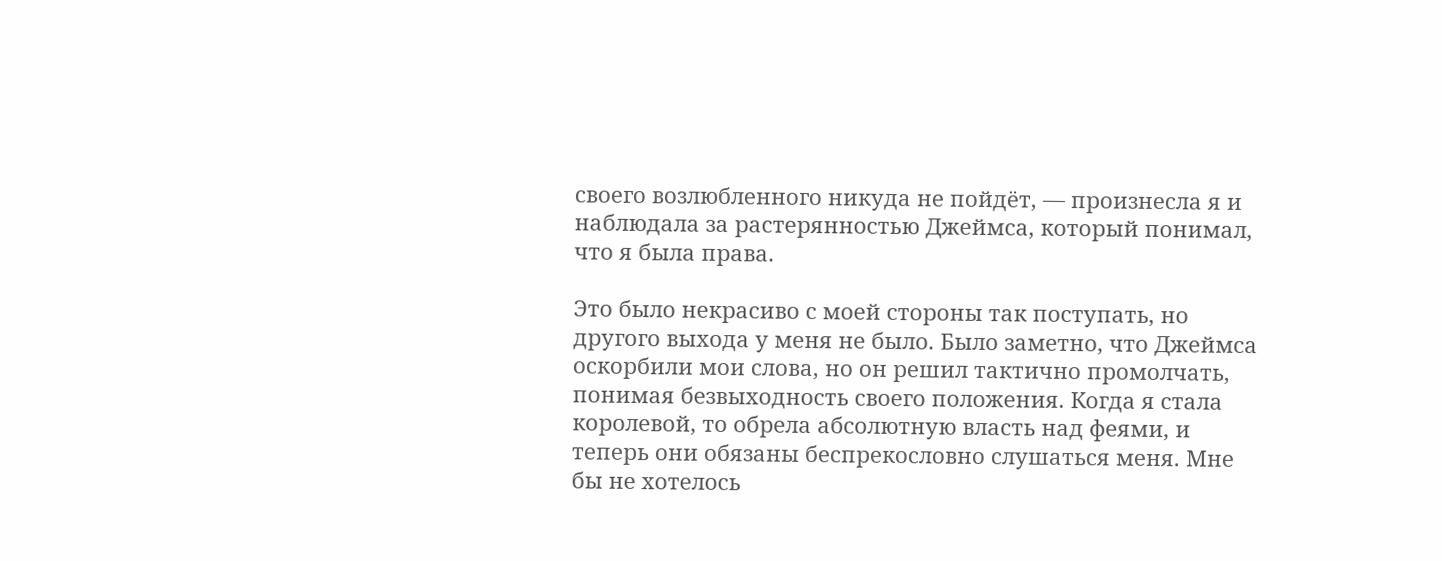своего возлюбленного никуда не пойдёт, — произнесла я и наблюдала за растерянностью Джеймса, который понимал, что я была права.

Это было некрасиво с моей стороны так поступать, но другого выхода у меня не было. Было заметно, что Джеймса оскорбили мои слова, но он решил тактично промолчать, понимая безвыходность своего положения. Когда я стала королевой, то обрела абсолютную власть над феями, и теперь они обязаны беспрекословно слушаться меня. Мне бы не хотелось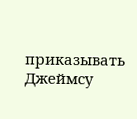приказывать Джеймсу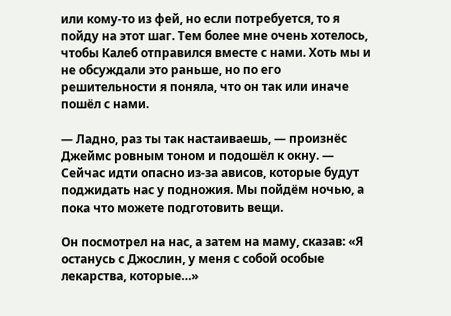или кому-то из фей, но если потребуется, то я пойду на этот шаг. Тем более мне очень хотелось, чтобы Калеб отправился вместе с нами. Хоть мы и не обсуждали это раньше, но по его решительности я поняла, что он так или иначе пошёл с нами.

— Ладно, раз ты так настаиваешь, — произнёс Джеймс ровным тоном и подошёл к окну. — Сейчас идти опасно из-за ависов, которые будут поджидать нас у подножия. Мы пойдём ночью, а пока что можете подготовить вещи.

Он посмотрел на нас, а затем на маму, сказав: «Я останусь с Джослин, у меня с собой особые лекарства, которые…»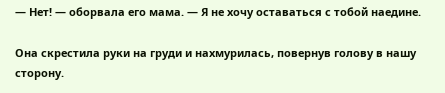— Нет! — оборвала его мама. — Я не хочу оставаться с тобой наедине.

Она скрестила руки на груди и нахмурилась, повернув голову в нашу сторону.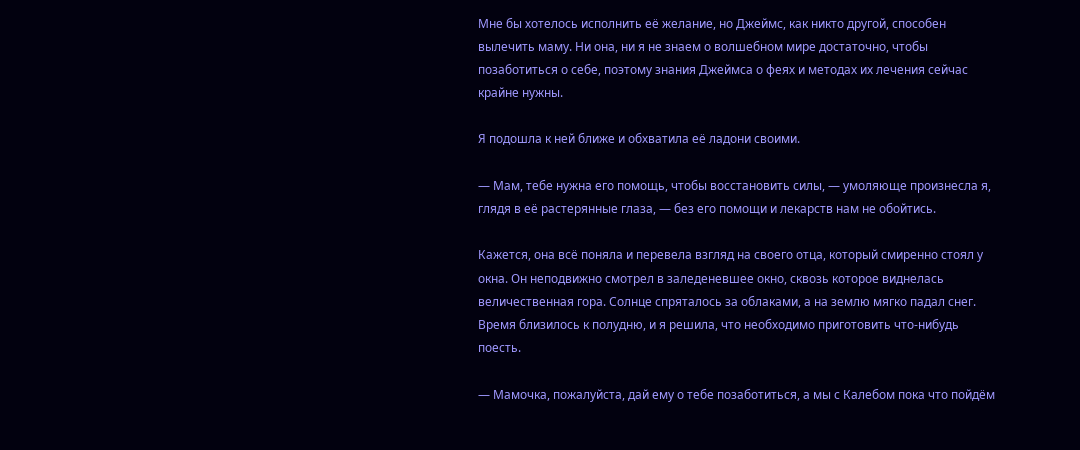Мне бы хотелось исполнить её желание, но Джеймс, как никто другой, способен вылечить маму. Ни она, ни я не знаем о волшебном мире достаточно, чтобы позаботиться о себе, поэтому знания Джеймса о феях и методах их лечения сейчас крайне нужны.

Я подошла к ней ближе и обхватила её ладони своими.

— Мам, тебе нужна его помощь, чтобы восстановить силы, — умоляюще произнесла я, глядя в её растерянные глаза, — без его помощи и лекарств нам не обойтись.

Кажется, она всё поняла и перевела взгляд на своего отца, который смиренно стоял у окна. Он неподвижно смотрел в заледеневшее окно, сквозь которое виднелась величественная гора. Солнце спряталось за облаками, а на землю мягко падал снег. Время близилось к полудню, и я решила, что необходимо приготовить что-нибудь поесть.

— Мамочка, пожалуйста, дай ему о тебе позаботиться, а мы с Калебом пока что пойдём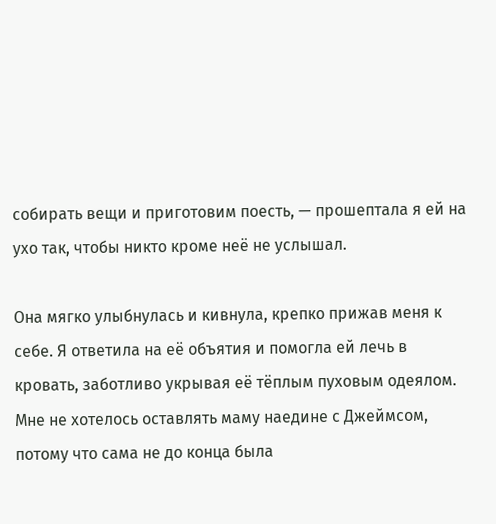собирать вещи и приготовим поесть, — прошептала я ей на ухо так, чтобы никто кроме неё не услышал.

Она мягко улыбнулась и кивнула, крепко прижав меня к себе. Я ответила на её объятия и помогла ей лечь в кровать, заботливо укрывая её тёплым пуховым одеялом. Мне не хотелось оставлять маму наедине с Джеймсом, потому что сама не до конца была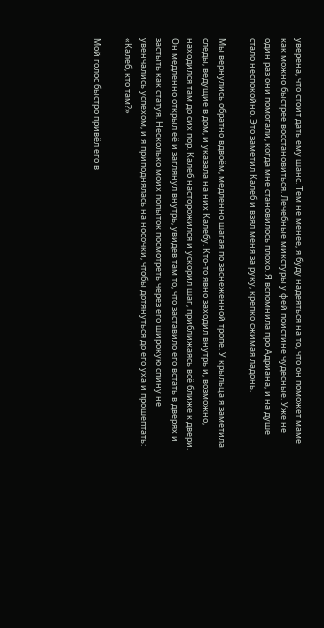уверена, что стоит дать ему шанс. Тем не менее, я буду надеяться на то, что он поможет маме как можно быстрее восстановиться. Лечебные микстуры у фей поистине чудесные. Уже не один раз они помогали, когда мне становилось плохо. Я вспомнила про Адриана, и на душе стало неспокойно. Это заметил Калеб и взял меня за руку, крепко сжимая ладонь.

Мы вернулись обратно вдвоём, медленно шагая по заснеженной тропе. У крыльца я заметила следы, ведущие в дом, и указала на них Калебу. Кто-то явно заходил внутрь и, возможно, находился там до сих пор. Калеб насторожился и ускорил шаг, приближаясь всё ближе к двери. Он медленно открыл её и заглянул внутрь, увидев там то, что заставило его встать в дверях и застыть как статуя. Несколько моих попыток посмотреть через его широкую спину не увенчались успехом, и я приподнялась на носочки, чтобы дотянуться до его уха и прошептать: «Калеб, кто там?»

Мой голос быстро привёл его в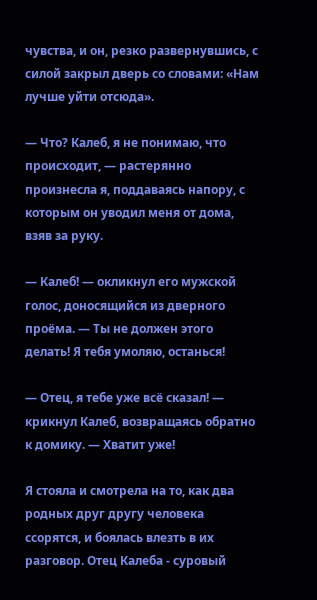чувства, и он, резко развернувшись, с силой закрыл дверь со словами: «Нам лучше уйти отсюда».

— Что? Калеб, я не понимаю, что происходит, — растерянно произнесла я, поддаваясь напору, с которым он уводил меня от дома, взяв за руку.

— Калеб! — окликнул его мужской голос, доносящийся из дверного проёма. — Ты не должен этого делать! Я тебя умоляю, останься!

— Отец, я тебе уже всё сказал! — крикнул Калеб, возвращаясь обратно к домику. — Хватит уже!

Я стояла и смотрела на то, как два родных друг другу человека ссорятся, и боялась влезть в их разговор. Отец Калеба - суровый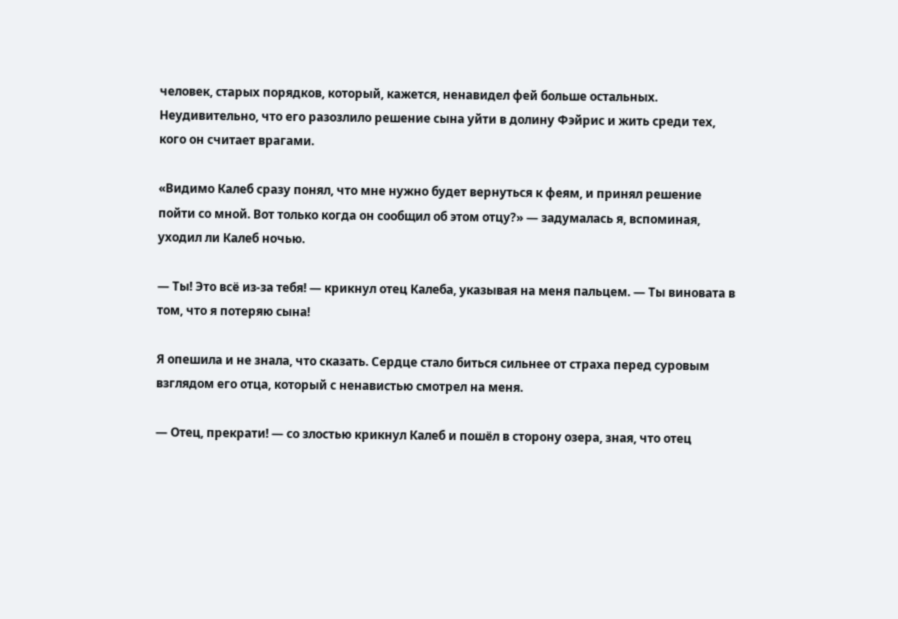человек, старых порядков, который, кажется, ненавидел фей больше остальных. Неудивительно, что его разозлило решение сына уйти в долину Фэйрис и жить среди тех, кого он считает врагами.

«Видимо Калеб сразу понял, что мне нужно будет вернуться к феям, и принял решение пойти со мной. Вот только когда он сообщил об этом отцу?» — задумалась я, вспоминая, уходил ли Калеб ночью.

— Ты! Это всё из-за тебя! — крикнул отец Калеба, указывая на меня пальцем. — Ты виновата в том, что я потеряю сына!

Я опешила и не знала, что сказать. Сердце стало биться сильнее от страха перед суровым взглядом его отца, который с ненавистью смотрел на меня.

— Отец, прекрати! — со злостью крикнул Калеб и пошёл в сторону озера, зная, что отец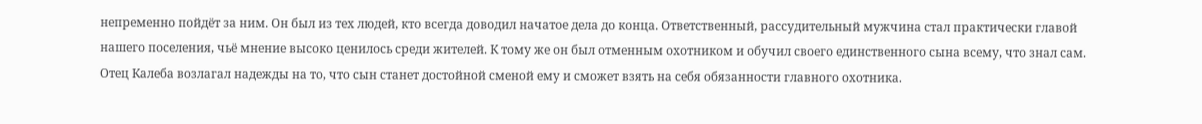непременно пойдёт за ним. Он был из тех людей, кто всегда доводил начатое дела до конца. Ответственный, рассудительный мужчина стал практически главой нашего поселения, чьё мнение высоко ценилось среди жителей. К тому же он был отменным охотником и обучил своего единственного сына всему, что знал сам. Отец Калеба возлагал надежды на то, что сын станет достойной сменой ему и сможет взять на себя обязанности главного охотника.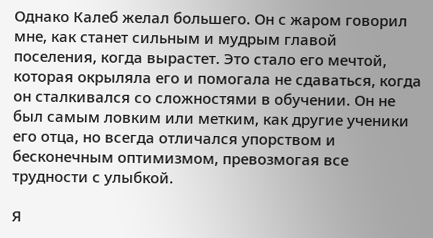Однако Калеб желал большего. Он с жаром говорил мне, как станет сильным и мудрым главой поселения, когда вырастет. Это стало его мечтой, которая окрыляла его и помогала не сдаваться, когда он сталкивался со сложностями в обучении. Он не был самым ловким или метким, как другие ученики его отца, но всегда отличался упорством и бесконечным оптимизмом, превозмогая все трудности с улыбкой.

Я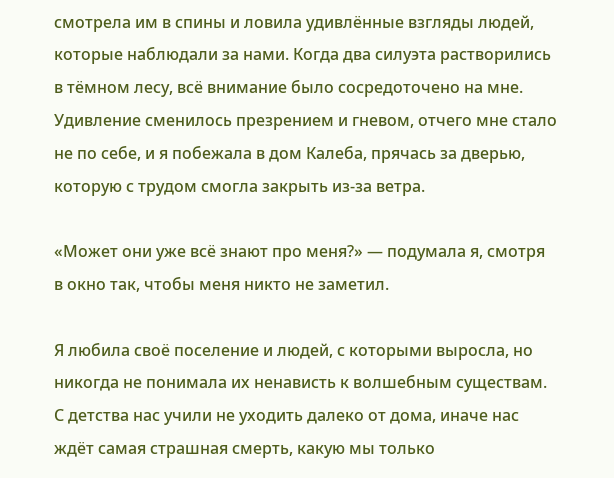смотрела им в спины и ловила удивлённые взгляды людей, которые наблюдали за нами. Когда два силуэта растворились в тёмном лесу, всё внимание было сосредоточено на мне. Удивление сменилось презрением и гневом, отчего мне стало не по себе, и я побежала в дом Калеба, прячась за дверью, которую с трудом смогла закрыть из-за ветра.

«Может они уже всё знают про меня?» — подумала я, смотря в окно так, чтобы меня никто не заметил.

Я любила своё поселение и людей, с которыми выросла, но никогда не понимала их ненависть к волшебным существам. С детства нас учили не уходить далеко от дома, иначе нас ждёт самая страшная смерть, какую мы только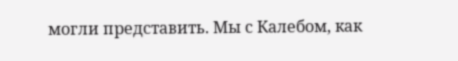могли представить. Мы с Калебом, как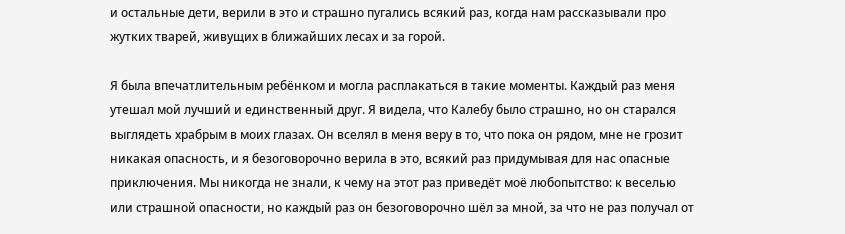и остальные дети, верили в это и страшно пугались всякий раз, когда нам рассказывали про жутких тварей, живущих в ближайших лесах и за горой.

Я была впечатлительным ребёнком и могла расплакаться в такие моменты. Каждый раз меня утешал мой лучший и единственный друг. Я видела, что Калебу было страшно, но он старался выглядеть храбрым в моих глазах. Он вселял в меня веру в то, что пока он рядом, мне не грозит никакая опасность, и я безоговорочно верила в это, всякий раз придумывая для нас опасные приключения. Мы никогда не знали, к чему на этот раз приведёт моё любопытство: к веселью или страшной опасности, но каждый раз он безоговорочно шёл за мной, за что не раз получал от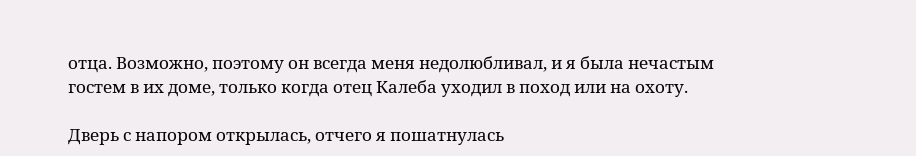отца. Возможно, поэтому он всегда меня недолюбливал, и я была нечастым гостем в их доме, только когда отец Калеба уходил в поход или на охоту.

Дверь с напором открылась, отчего я пошатнулась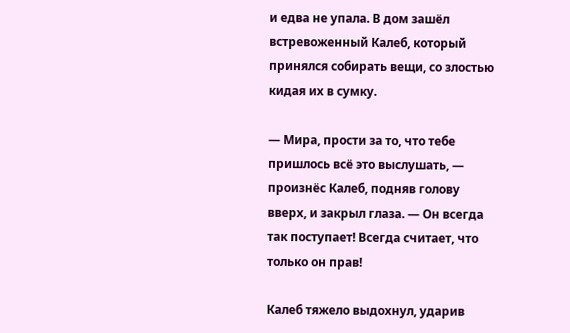и едва не упала. В дом зашёл встревоженный Калеб, который принялся собирать вещи, со злостью кидая их в сумку.

— Мира, прости за то, что тебе пришлось всё это выслушать, — произнёс Калеб, подняв голову вверх, и закрыл глаза. — Он всегда так поступает! Всегда считает, что только он прав!

Калеб тяжело выдохнул, ударив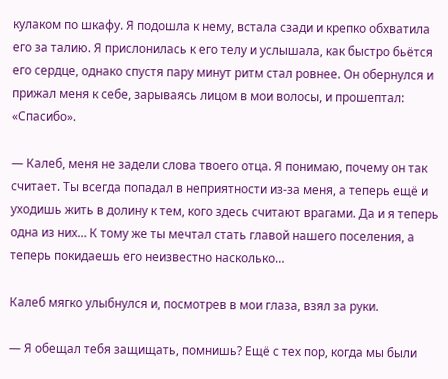кулаком по шкафу. Я подошла к нему, встала сзади и крепко обхватила его за талию. Я прислонилась к его телу и услышала, как быстро бьётся его сердце, однако спустя пару минут ритм стал ровнее. Он обернулся и прижал меня к себе, зарываясь лицом в мои волосы, и прошептал: «Спасибо».

— Калеб, меня не задели слова твоего отца. Я понимаю, почему он так считает. Ты всегда попадал в неприятности из-за меня, а теперь ещё и уходишь жить в долину к тем, кого здесь считают врагами. Да и я теперь одна из них… К тому же ты мечтал стать главой нашего поселения, а теперь покидаешь его неизвестно насколько…

Калеб мягко улыбнулся и, посмотрев в мои глаза, взял за руки.

— Я обещал тебя защищать, помнишь? Ещё с тех пор, когда мы были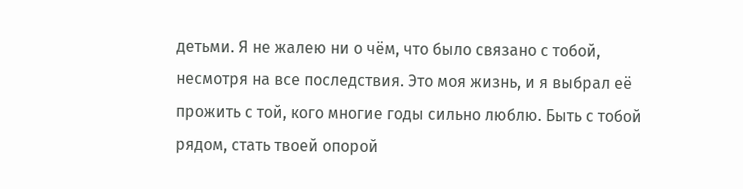детьми. Я не жалею ни о чём, что было связано с тобой, несмотря на все последствия. Это моя жизнь, и я выбрал её прожить с той, кого многие годы сильно люблю. Быть с тобой рядом, стать твоей опорой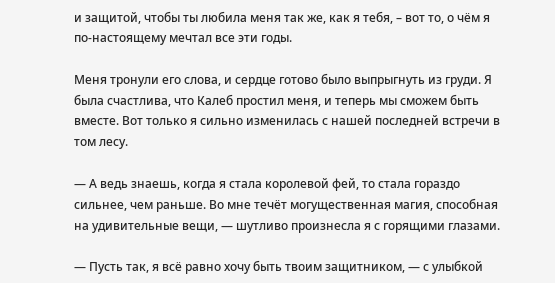и защитой, чтобы ты любила меня так же, как я тебя, – вот то, о чём я по-настоящему мечтал все эти годы.

Меня тронули его слова, и сердце готово было выпрыгнуть из груди. Я была счастлива, что Калеб простил меня, и теперь мы сможем быть вместе. Вот только я сильно изменилась с нашей последней встречи в том лесу.

— А ведь знаешь, когда я стала королевой фей, то стала гораздо сильнее, чем раньше. Во мне течёт могущественная магия, способная на удивительные вещи, — шутливо произнесла я с горящими глазами.

— Пусть так, я всё равно хочу быть твоим защитником, — с улыбкой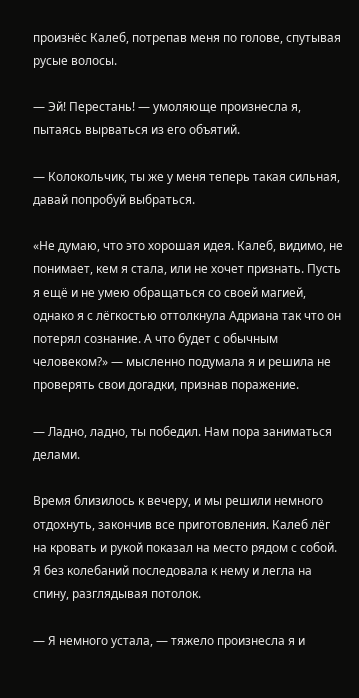произнёс Калеб, потрепав меня по голове, спутывая русые волосы.

— Эй! Перестань! — умоляюще произнесла я, пытаясь вырваться из его объятий.

— Колокольчик, ты же у меня теперь такая сильная, давай попробуй выбраться.

«Не думаю, что это хорошая идея. Калеб, видимо, не понимает, кем я стала, или не хочет признать. Пусть я ещё и не умею обращаться со своей магией, однако я с лёгкостью оттолкнула Адриана так что он потерял сознание. А что будет с обычным человеком?» — мысленно подумала я и решила не проверять свои догадки, признав поражение.

— Ладно, ладно, ты победил. Нам пора заниматься делами.

Время близилось к вечеру, и мы решили немного отдохнуть, закончив все приготовления. Калеб лёг на кровать и рукой показал на место рядом с собой. Я без колебаний последовала к нему и легла на спину, разглядывая потолок.

— Я немного устала, — тяжело произнесла я и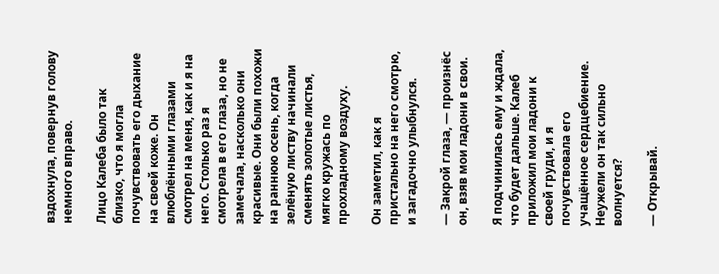вздохнула, повернув голову немного вправо.

Лицо Калеба было так близко, что я могла почувствовать его дыхание на своей коже. Он влюблёнными глазами смотрел на меня, как и я на него. Столько раз я смотрела в его глаза, но не замечала, насколько они красивые. Они были похожи на раннюю осень, когда зелёную листву начинали сменять золотые листья, мягко кружась по прохладному воздуху.

Он заметил, как я пристально на него смотрю, и загадочно улыбнулся.

— Закрой глаза, — произнёс он, взяв мои ладони в свои.

Я подчинилась ему и ждала, что будет дальше. Калеб приложил мои ладони к своей груди, и я почувствовала его учащённое сердцебиение. Неужели он так сильно волнуется?

— Открывай.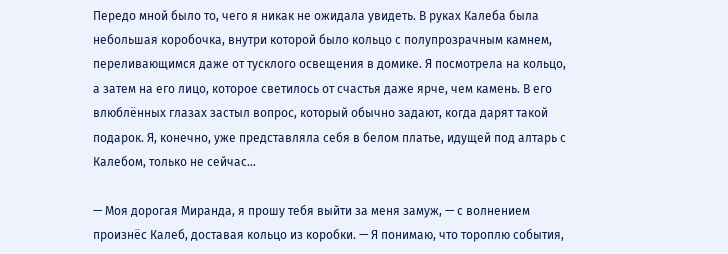Передо мной было то, чего я никак не ожидала увидеть. В руках Калеба была небольшая коробочка, внутри которой было кольцо с полупрозрачным камнем, переливающимся даже от тусклого освещения в домике. Я посмотрела на кольцо, а затем на его лицо, которое светилось от счастья даже ярче, чем камень. В его влюблённых глазах застыл вопрос, который обычно задают, когда дарят такой подарок. Я, конечно, уже представляла себя в белом платье, идущей под алтарь с Калебом, только не сейчас…

— Моя дорогая Миранда, я прошу тебя выйти за меня замуж, — с волнением произнёс Калеб, доставая кольцо из коробки. — Я понимаю, что тороплю события,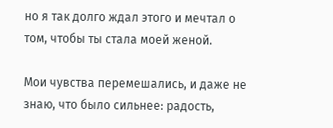но я так долго ждал этого и мечтал о том, чтобы ты стала моей женой.

Мои чувства перемешались, и даже не знаю, что было сильнее: радость,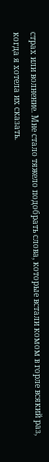страх или волнение. Мне стало тяжело подобрать слова, которые встали комом в горле всякий раз, когда я хотела их сказать.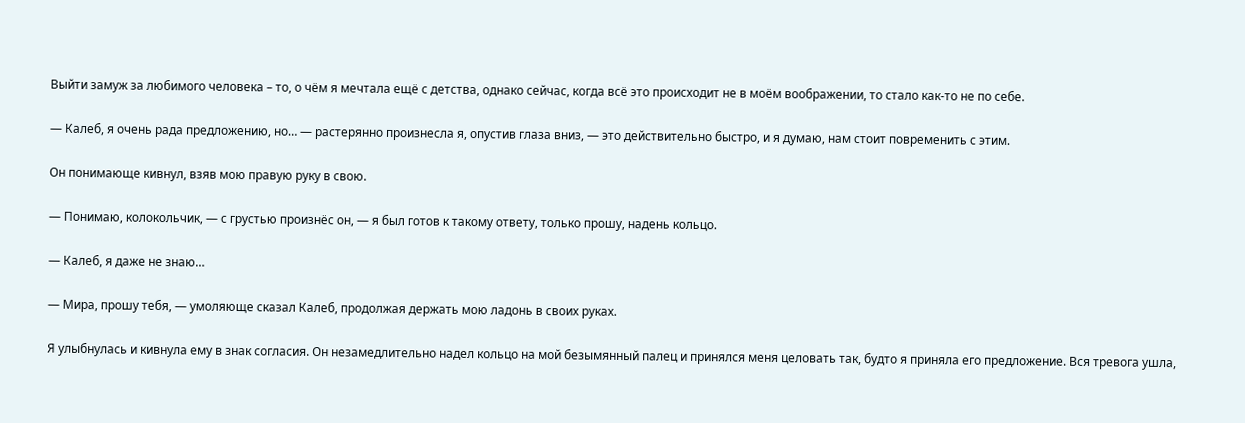Выйти замуж за любимого человека – то, о чём я мечтала ещё с детства, однако сейчас, когда всё это происходит не в моём воображении, то стало как-то не по себе.

— Калеб, я очень рада предложению, но… — растерянно произнесла я, опустив глаза вниз, — это действительно быстро, и я думаю, нам стоит повременить с этим.

Он понимающе кивнул, взяв мою правую руку в свою.

— Понимаю, колокольчик, — с грустью произнёс он, — я был готов к такому ответу, только прошу, надень кольцо.

— Калеб, я даже не знаю…

— Мира, прошу тебя, — умоляюще сказал Калеб, продолжая держать мою ладонь в своих руках.

Я улыбнулась и кивнула ему в знак согласия. Он незамедлительно надел кольцо на мой безымянный палец и принялся меня целовать так, будто я приняла его предложение. Вся тревога ушла,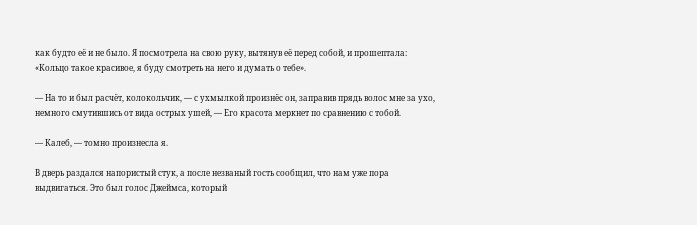как будто её и не было. Я посмотрела на свою руку, вытянув её перед собой, и прошептала: «Кольцо такое красивое, я буду смотреть на него и думать о тебе».

— На то и был расчёт, колокольчик, — с ухмылкой произнёс он, заправив прядь волос мне за ухо, немного смутившись от вида острых ушей, — Его красота меркнет по сравнению с тобой.

— Калеб, — томно произнесла я.

В дверь раздался напористый стук, а после незваный гость сообщил, что нам уже пора выдвигаться. Это был голос Джеймса, который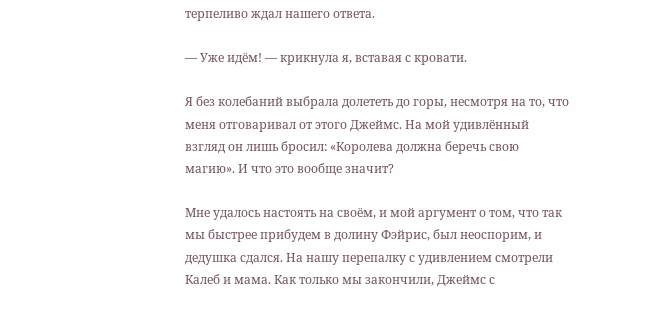терпеливо ждал нашего ответа.

— Уже идём! — крикнула я, вставая с кровати.

Я без колебаний выбрала долететь до горы, несмотря на то, что меня отговаривал от этого Джеймс. На мой удивлённый взгляд он лишь бросил: «Королева должна беречь свою магию». И что это вообще значит?

Мне удалось настоять на своём, и мой аргумент о том, что так мы быстрее прибудем в долину Фэйрис, был неоспорим, и дедушка сдался. На нашу перепалку с удивлением смотрели Калеб и мама. Как только мы закончили, Джеймс с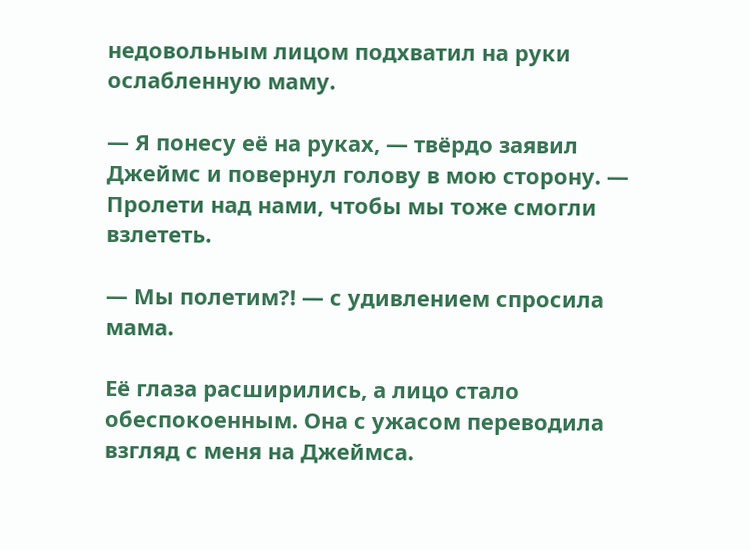недовольным лицом подхватил на руки ослабленную маму.

— Я понесу её на руках, — твёрдо заявил Джеймс и повернул голову в мою сторону. — Пролети над нами, чтобы мы тоже смогли взлететь.

— Мы полетим?! — с удивлением спросила мама.

Её глаза расширились, а лицо стало обеспокоенным. Она с ужасом переводила взгляд с меня на Джеймса.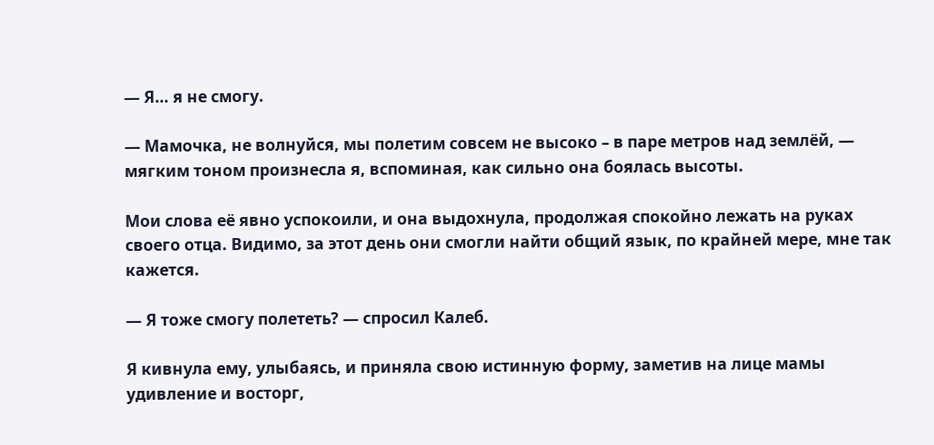— Я… я не смогу.

— Мамочка, не волнуйся, мы полетим совсем не высоко – в паре метров над землёй, — мягким тоном произнесла я, вспоминая, как сильно она боялась высоты.

Мои слова её явно успокоили, и она выдохнула, продолжая спокойно лежать на руках своего отца. Видимо, за этот день они смогли найти общий язык, по крайней мере, мне так кажется.

— Я тоже смогу полететь? — спросил Калеб.

Я кивнула ему, улыбаясь, и приняла свою истинную форму, заметив на лице мамы удивление и восторг,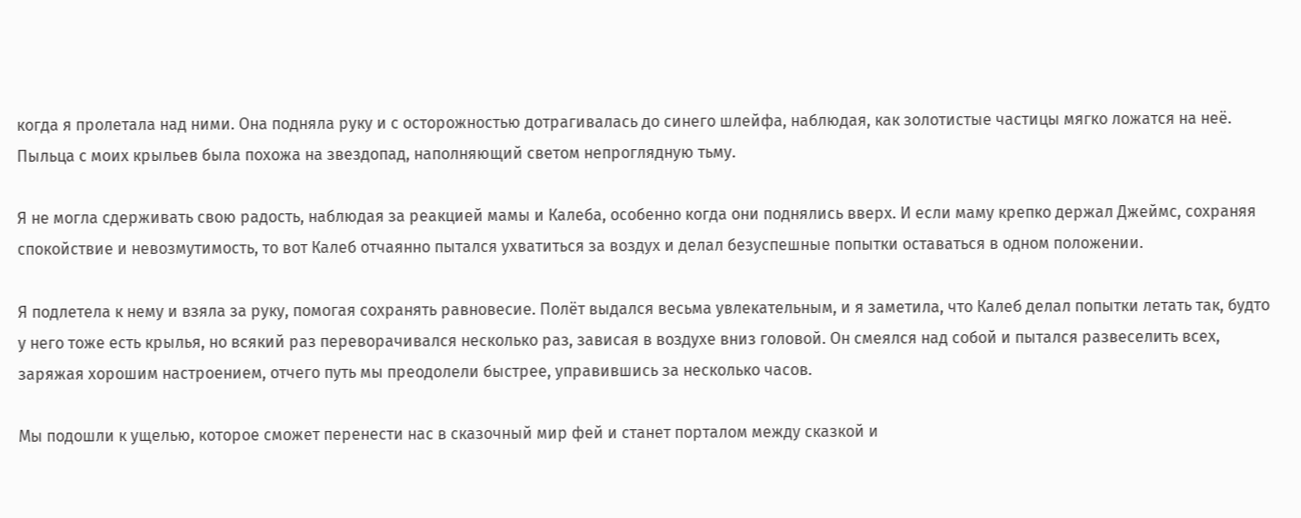когда я пролетала над ними. Она подняла руку и с осторожностью дотрагивалась до синего шлейфа, наблюдая, как золотистые частицы мягко ложатся на неё. Пыльца с моих крыльев была похожа на звездопад, наполняющий светом непроглядную тьму.

Я не могла сдерживать свою радость, наблюдая за реакцией мамы и Калеба, особенно когда они поднялись вверх. И если маму крепко держал Джеймс, сохраняя спокойствие и невозмутимость, то вот Калеб отчаянно пытался ухватиться за воздух и делал безуспешные попытки оставаться в одном положении.

Я подлетела к нему и взяла за руку, помогая сохранять равновесие. Полёт выдался весьма увлекательным, и я заметила, что Калеб делал попытки летать так, будто у него тоже есть крылья, но всякий раз переворачивался несколько раз, зависая в воздухе вниз головой. Он смеялся над собой и пытался развеселить всех, заряжая хорошим настроением, отчего путь мы преодолели быстрее, управившись за несколько часов.

Мы подошли к ущелью, которое сможет перенести нас в сказочный мир фей и станет порталом между сказкой и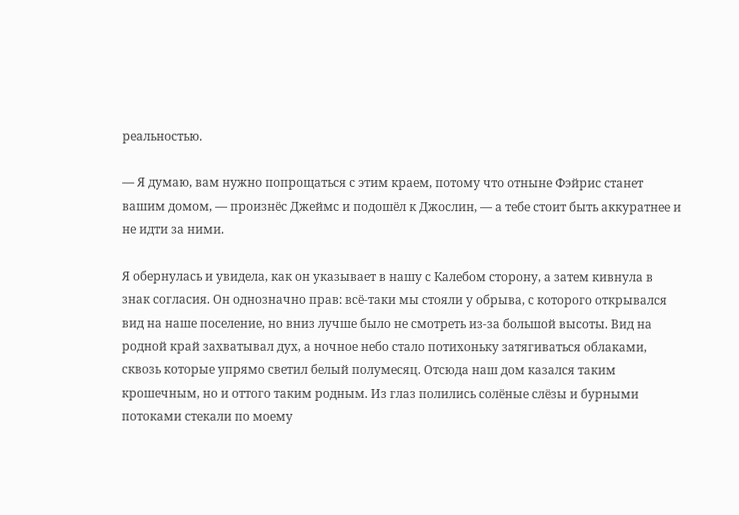реальностью.

— Я думаю, вам нужно попрощаться с этим краем, потому что отныне Фэйрис станет вашим домом, — произнёс Джеймс и подошёл к Джослин, — а тебе стоит быть аккуратнее и не идти за ними.

Я обернулась и увидела, как он указывает в нашу с Калебом сторону, а затем кивнула в знак согласия. Он однозначно прав: всё-таки мы стояли у обрыва, с которого открывался вид на наше поселение, но вниз лучше было не смотреть из-за большой высоты. Вид на родной край захватывал дух, а ночное небо стало потихоньку затягиваться облаками, сквозь которые упрямо светил белый полумесяц. Отсюда наш дом казался таким крошечным, но и оттого таким родным. Из глаз полились солёные слёзы и бурными потоками стекали по моему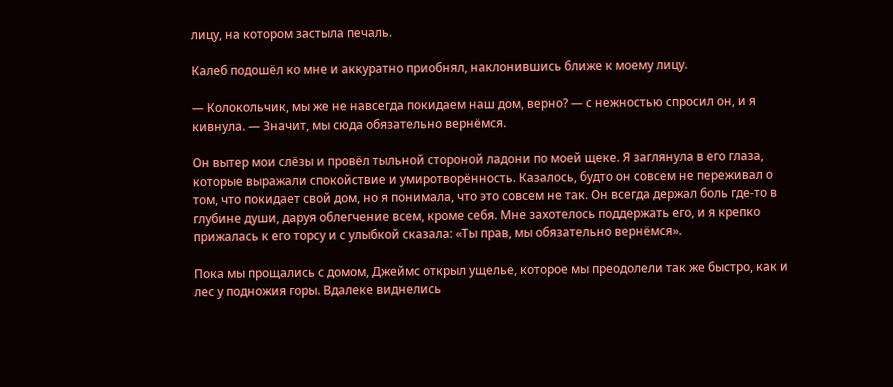лицу, на котором застыла печаль.

Калеб подошёл ко мне и аккуратно приобнял, наклонившись ближе к моему лицу.

— Колокольчик, мы же не навсегда покидаем наш дом, верно? — с нежностью спросил он, и я кивнула. — Значит, мы сюда обязательно вернёмся.

Он вытер мои слёзы и провёл тыльной стороной ладони по моей щеке. Я заглянула в его глаза, которые выражали спокойствие и умиротворённость. Казалось, будто он совсем не переживал о том, что покидает свой дом, но я понимала, что это совсем не так. Он всегда держал боль где-то в глубине души, даруя облегчение всем, кроме себя. Мне захотелось поддержать его, и я крепко прижалась к его торсу и с улыбкой сказала: «Ты прав, мы обязательно вернёмся».

Пока мы прощались с домом, Джеймс открыл ущелье, которое мы преодолели так же быстро, как и лес у подножия горы. Вдалеке виднелись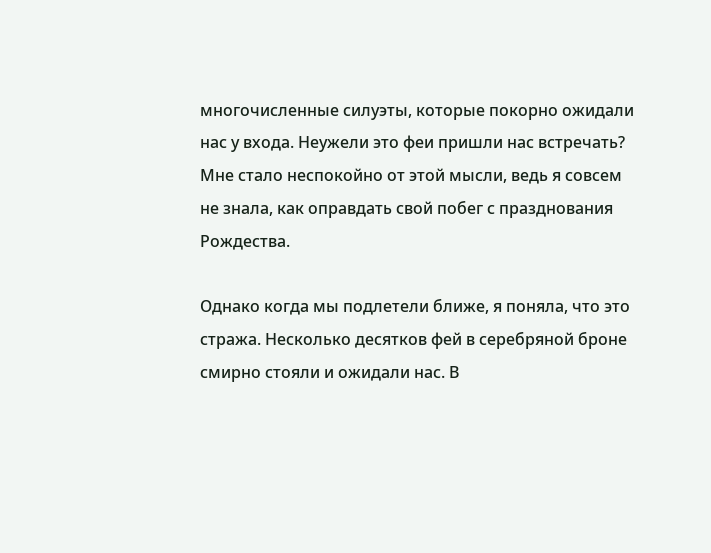многочисленные силуэты, которые покорно ожидали нас у входа. Неужели это феи пришли нас встречать? Мне стало неспокойно от этой мысли, ведь я совсем не знала, как оправдать свой побег с празднования Рождества.

Однако когда мы подлетели ближе, я поняла, что это стража. Несколько десятков фей в серебряной броне смирно стояли и ожидали нас. В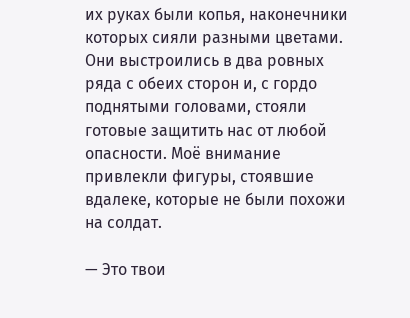их руках были копья, наконечники которых сияли разными цветами. Они выстроились в два ровных ряда с обеих сторон и, с гордо поднятыми головами, стояли готовые защитить нас от любой опасности. Моё внимание привлекли фигуры, стоявшие вдалеке, которые не были похожи на солдат.

— Это твои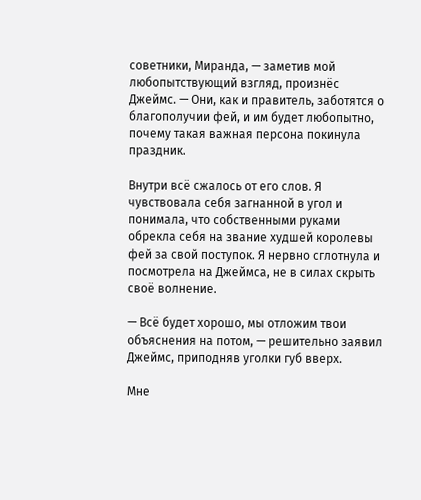советники, Миранда, — заметив мой любопытствующий взгляд, произнёс Джеймс. — Они, как и правитель, заботятся о благополучии фей, и им будет любопытно, почему такая важная персона покинула праздник.

Внутри всё сжалось от его слов. Я чувствовала себя загнанной в угол и понимала, что собственными руками обрекла себя на звание худшей королевы фей за свой поступок. Я нервно сглотнула и посмотрела на Джеймса, не в силах скрыть своё волнение.

— Всё будет хорошо, мы отложим твои объяснения на потом, — решительно заявил Джеймс, приподняв уголки губ вверх.

Мне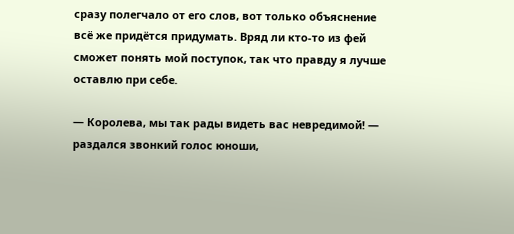сразу полегчало от его слов, вот только объяснение всё же придётся придумать. Вряд ли кто-то из фей сможет понять мой поступок, так что правду я лучше оставлю при себе.

— Королева, мы так рады видеть вас невредимой! — раздался звонкий голос юноши,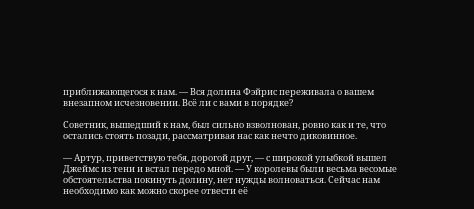приближающегося к нам. — Вся долина Фэйрис переживала о вашем внезапном исчезновении. Всё ли с вами в порядке?

Советник, вышедший к нам, был сильно взволнован, ровно как и те, что остались стоять позади, рассматривая нас как нечто диковинное.

— Артур, приветствую тебя, дорогой друг, — с широкой улыбкой вышел Джеймс из тени и встал передо мной. — У королевы были весьма весомые обстоятельства покинуть долину, нет нужды волноваться. Сейчас нам необходимо как можно скорее отвести её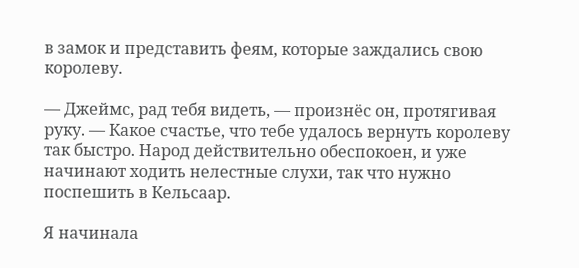в замок и представить феям, которые заждались свою королеву.

— Джеймс, рад тебя видеть, — произнёс он, протягивая руку. — Какое счастье, что тебе удалось вернуть королеву так быстро. Народ действительно обеспокоен, и уже начинают ходить нелестные слухи, так что нужно поспешить в Кельсаар.

Я начинала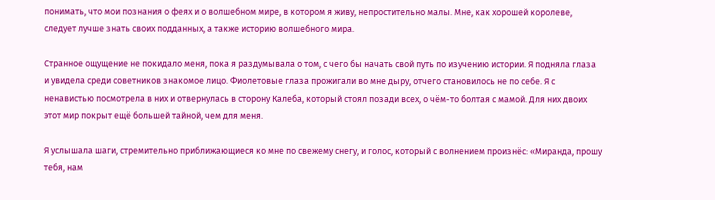понимать, что мои познания о феях и о волшебном мире, в котором я живу, непростительно малы. Мне, как хорошей королеве, следует лучше знать своих подданных, а также историю волшебного мира.

Странное ощущение не покидало меня, пока я раздумывала о том, с чего бы начать свой путь по изучению истории. Я подняла глаза и увидела среди советников знакомое лицо. Фиолетовые глаза прожигали во мне дыру, отчего становилось не по себе. Я с ненавистью посмотрела в них и отвернулась в сторону Калеба, который стоял позади всех, о чём-то болтая с мамой. Для них двоих этот мир покрыт ещё большей тайной, чем для меня.

Я услышала шаги, стремительно приближающиеся ко мне по свежему снегу, и голос, который с волнением произнёс: «Миранда, прошу тебя, нам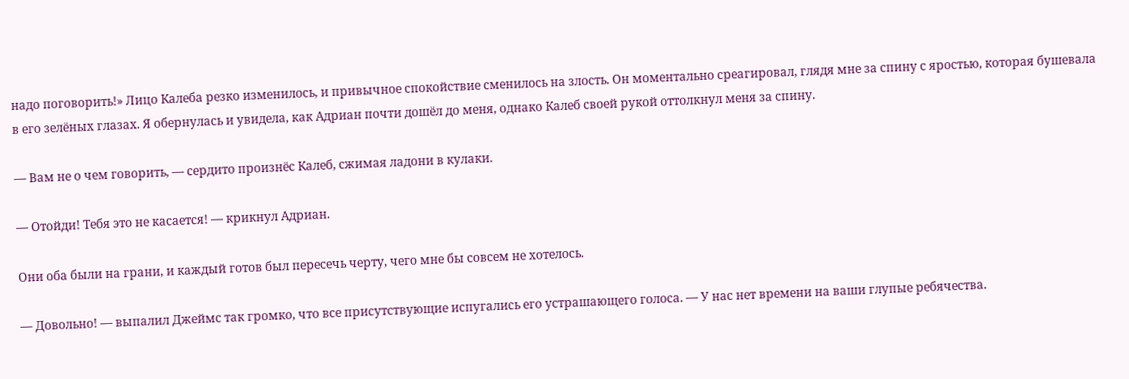надо поговорить!» Лицо Калеба резко изменилось, и привычное спокойствие сменилось на злость. Он моментально среагировал, глядя мне за спину с яростью, которая бушевала в его зелёных глазах. Я обернулась и увидела, как Адриан почти дошёл до меня, однако Калеб своей рукой оттолкнул меня за спину.

— Вам не о чем говорить, — сердито произнёс Калеб, сжимая ладони в кулаки.

— Отойди! Тебя это не касается! — крикнул Адриан.

Они оба были на грани, и каждый готов был пересечь черту, чего мне бы совсем не хотелось.

— Довольно! — выпалил Джеймс так громко, что все присутствующие испугались его устрашающего голоса. — У нас нет времени на ваши глупые ребячества.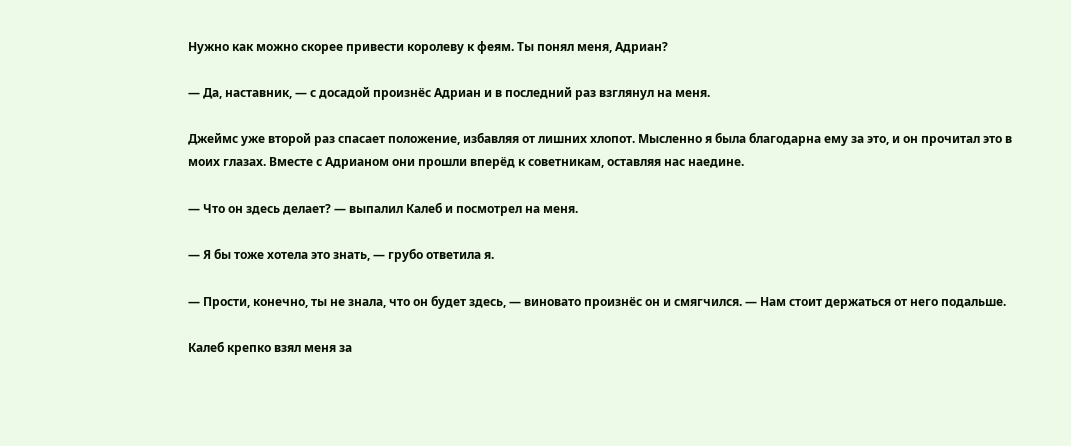Нужно как можно скорее привести королеву к феям. Ты понял меня, Адриан?

— Да, наставник, — с досадой произнёс Адриан и в последний раз взглянул на меня.

Джеймс уже второй раз спасает положение, избавляя от лишних хлопот. Мысленно я была благодарна ему за это, и он прочитал это в моих глазах. Вместе с Адрианом они прошли вперёд к советникам, оставляя нас наедине.

— Что он здесь делает? — выпалил Калеб и посмотрел на меня.

— Я бы тоже хотела это знать, — грубо ответила я.

— Прости, конечно, ты не знала, что он будет здесь, — виновато произнёс он и смягчился. — Нам стоит держаться от него подальше.

Калеб крепко взял меня за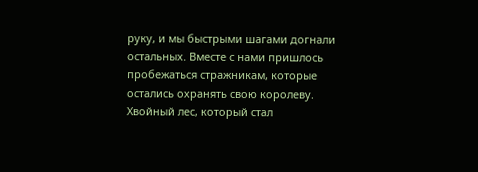руку, и мы быстрыми шагами догнали остальных. Вместе с нами пришлось пробежаться стражникам, которые остались охранять свою королеву. Хвойный лес, который стал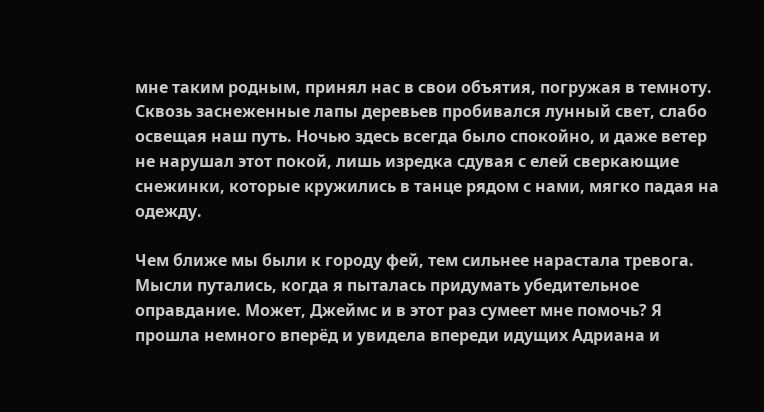мне таким родным, принял нас в свои объятия, погружая в темноту. Сквозь заснеженные лапы деревьев пробивался лунный свет, слабо освещая наш путь. Ночью здесь всегда было спокойно, и даже ветер не нарушал этот покой, лишь изредка сдувая с елей сверкающие снежинки, которые кружились в танце рядом с нами, мягко падая на одежду.

Чем ближе мы были к городу фей, тем сильнее нарастала тревога. Мысли путались, когда я пыталась придумать убедительное оправдание. Может, Джеймс и в этот раз сумеет мне помочь? Я прошла немного вперёд и увидела впереди идущих Адриана и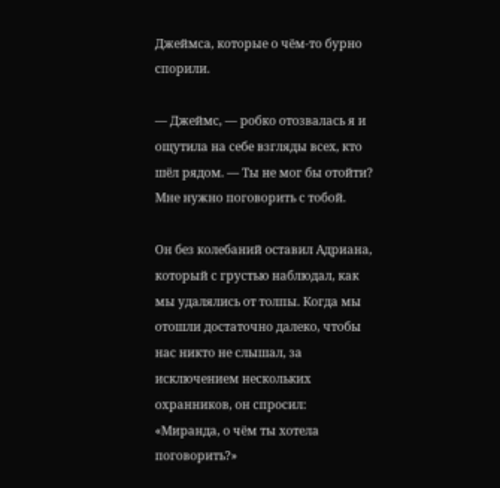Джеймса, которые о чём-то бурно спорили.

— Джеймс, — робко отозвалась я и ощутила на себе взгляды всех, кто шёл рядом. — Ты не мог бы отойти? Мне нужно поговорить с тобой.

Он без колебаний оставил Адриана, который с грустью наблюдал, как мы удалялись от толпы. Когда мы отошли достаточно далеко, чтобы нас никто не слышал, за исключением нескольких охранников, он спросил: «Миранда, о чём ты хотела поговорить?»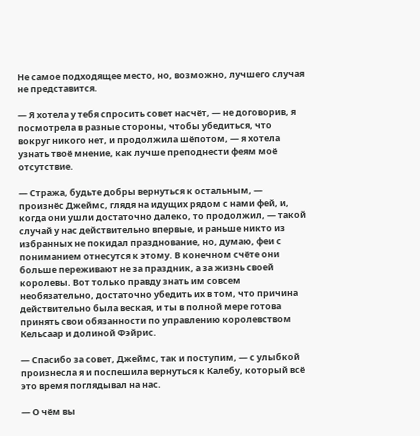Не самое подходящее место, но, возможно, лучшего случая не представится.

— Я хотела у тебя спросить совет насчёт, — не договорив, я посмотрела в разные стороны, чтобы убедиться, что вокруг никого нет, и продолжила шёпотом, — я хотела узнать твоё мнение, как лучше преподнести феям моё отсутствие.

— Стража, будьте добры вернуться к остальным, — произнёс Джеймс, глядя на идущих рядом с нами фей, и, когда они ушли достаточно далеко, то продолжил, — такой случай у нас действительно впервые, и раньше никто из избранных не покидал празднование, но, думаю, феи с пониманием отнесутся к этому. В конечном счёте они больше переживают не за праздник, а за жизнь своей королевы. Вот только правду знать им совсем необязательно, достаточно убедить их в том, что причина действительно была веская, и ты в полной мере готова принять свои обязанности по управлению королевством Кельсаар и долиной Фэйрис.

— Спасибо за совет, Джеймс, так и поступим, — с улыбкой произнесла я и поспешила вернуться к Калебу, который всё это время поглядывал на нас.

— О чём вы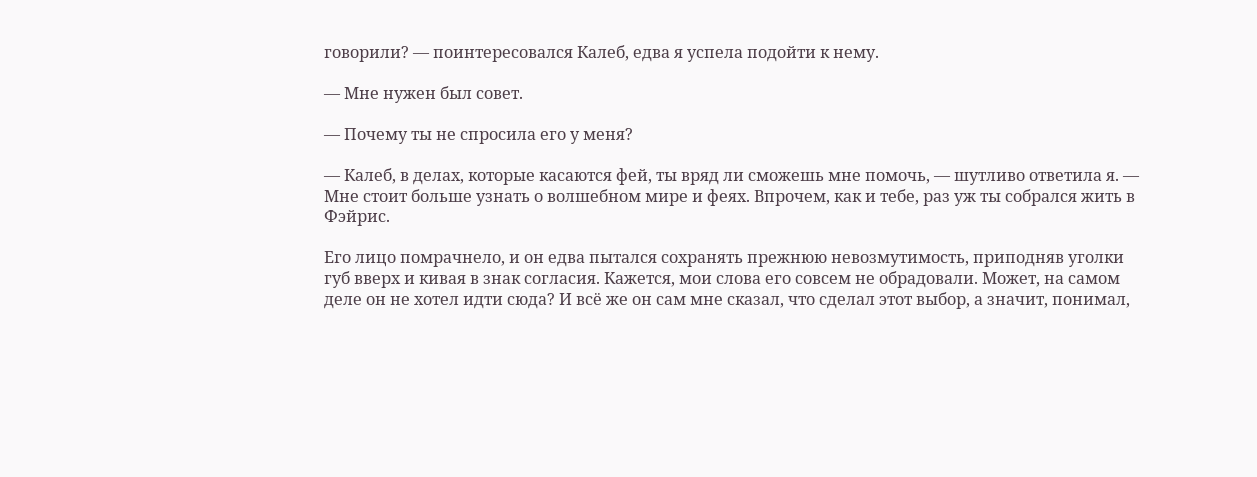говорили? — поинтересовался Калеб, едва я успела подойти к нему.

— Мне нужен был совет.

— Почему ты не спросила его у меня?

— Калеб, в делах, которые касаются фей, ты вряд ли сможешь мне помочь, — шутливо ответила я. — Мне стоит больше узнать о волшебном мире и феях. Впрочем, как и тебе, раз уж ты собрался жить в Фэйрис.

Его лицо помрачнело, и он едва пытался сохранять прежнюю невозмутимость, приподняв уголки губ вверх и кивая в знак согласия. Кажется, мои слова его совсем не обрадовали. Может, на самом деле он не хотел идти сюда? И всё же он сам мне сказал, что сделал этот выбор, а значит, понимал,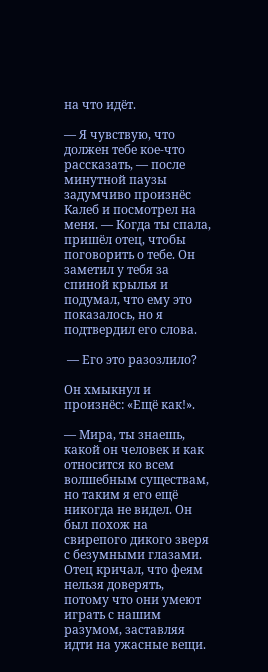на что идёт.

— Я чувствую, что должен тебе кое-что рассказать, — после минутной паузы задумчиво произнёс Калеб и посмотрел на меня. — Когда ты спала, пришёл отец, чтобы поговорить о тебе. Он заметил у тебя за спиной крылья и подумал, что ему это показалось, но я подтвердил его слова.

 — Его это разозлило?

Он хмыкнул и произнёс: «Ещё как!».

— Мира, ты знаешь, какой он человек и как относится ко всем волшебным существам, но таким я его ещё никогда не видел. Он был похож на свирепого дикого зверя с безумными глазами. Отец кричал, что феям нельзя доверять, потому что они умеют играть с нашим разумом, заставляя идти на ужасные вещи.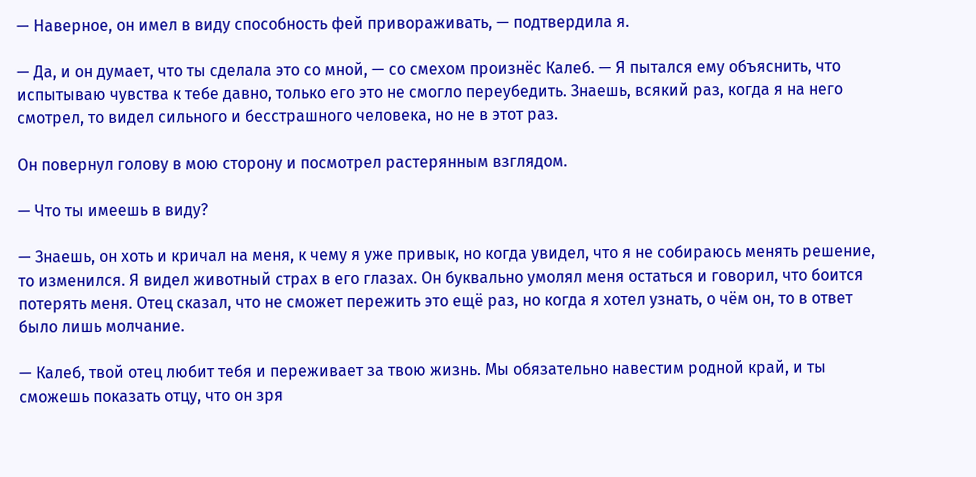— Наверное, он имел в виду способность фей привораживать, — подтвердила я.

— Да, и он думает, что ты сделала это со мной, — со смехом произнёс Калеб. — Я пытался ему объяснить, что испытываю чувства к тебе давно, только его это не смогло переубедить. Знаешь, всякий раз, когда я на него смотрел, то видел сильного и бесстрашного человека, но не в этот раз.

Он повернул голову в мою сторону и посмотрел растерянным взглядом.

— Что ты имеешь в виду?

— Знаешь, он хоть и кричал на меня, к чему я уже привык, но когда увидел, что я не собираюсь менять решение, то изменился. Я видел животный страх в его глазах. Он буквально умолял меня остаться и говорил, что боится потерять меня. Отец сказал, что не сможет пережить это ещё раз, но когда я хотел узнать, о чём он, то в ответ было лишь молчание.

— Калеб, твой отец любит тебя и переживает за твою жизнь. Мы обязательно навестим родной край, и ты сможешь показать отцу, что он зря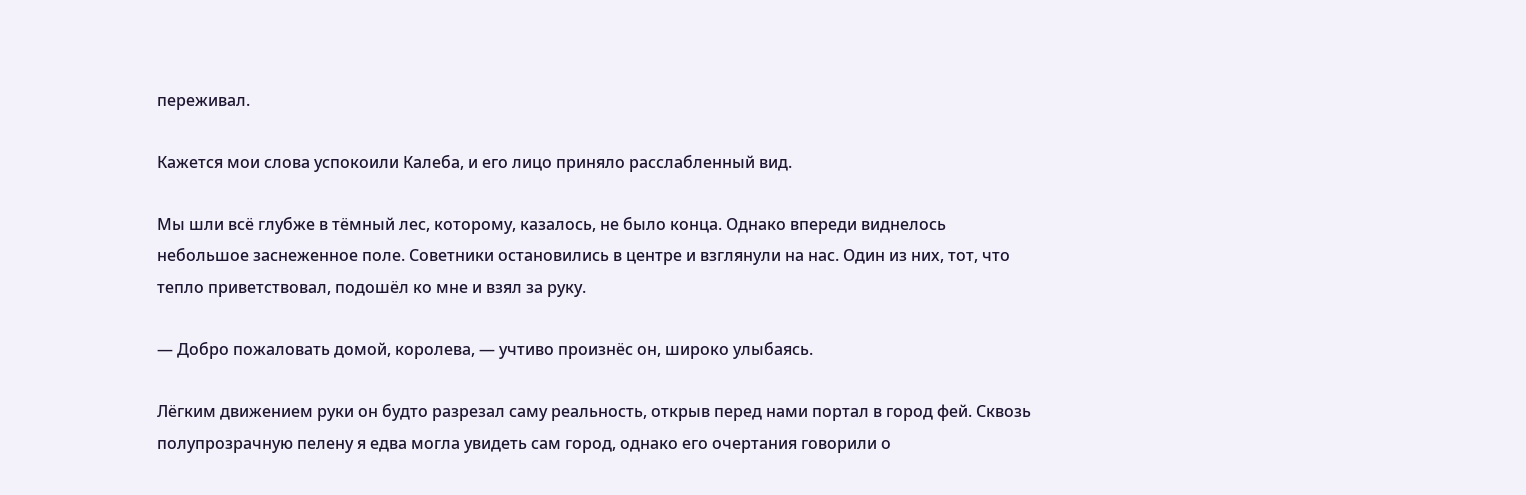переживал.

Кажется мои слова успокоили Калеба, и его лицо приняло расслабленный вид.

Мы шли всё глубже в тёмный лес, которому, казалось, не было конца. Однако впереди виднелось небольшое заснеженное поле. Советники остановились в центре и взглянули на нас. Один из них, тот, что тепло приветствовал, подошёл ко мне и взял за руку.

— Добро пожаловать домой, королева, — учтиво произнёс он, широко улыбаясь.

Лёгким движением руки он будто разрезал саму реальность, открыв перед нами портал в город фей. Сквозь полупрозрачную пелену я едва могла увидеть сам город, однако его очертания говорили о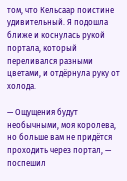том, что Кельсаар поистине удивительный. Я подошла ближе и коснулась рукой портала, который переливался разными цветами, и отдёрнула руку от холода.

— Ощущения будут необычными, моя королева, но больше вам не придётся проходить через портал, — поспешил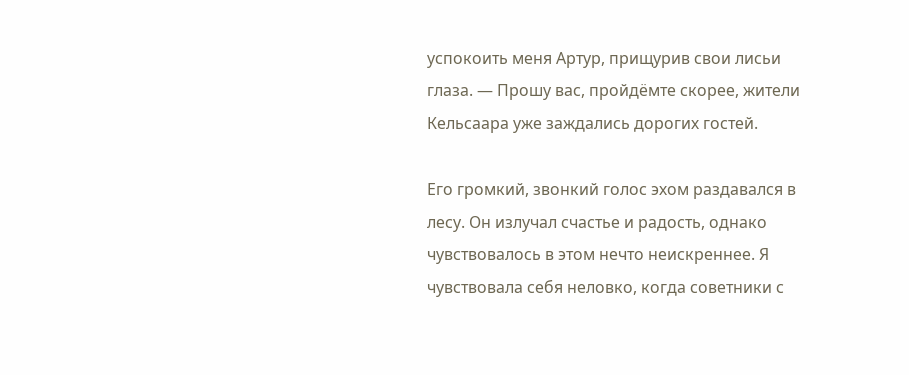успокоить меня Артур, прищурив свои лисьи глаза. — Прошу вас, пройдёмте скорее, жители Кельсаара уже заждались дорогих гостей.

Его громкий, звонкий голос эхом раздавался в лесу. Он излучал счастье и радость, однако чувствовалось в этом нечто неискреннее. Я чувствовала себя неловко, когда советники с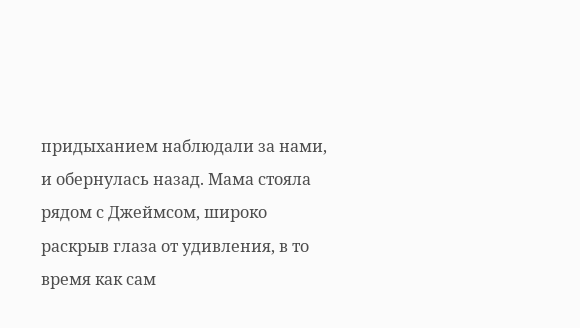придыханием наблюдали за нами, и обернулась назад. Мама стояла рядом с Джеймсом, широко раскрыв глаза от удивления, в то время как сам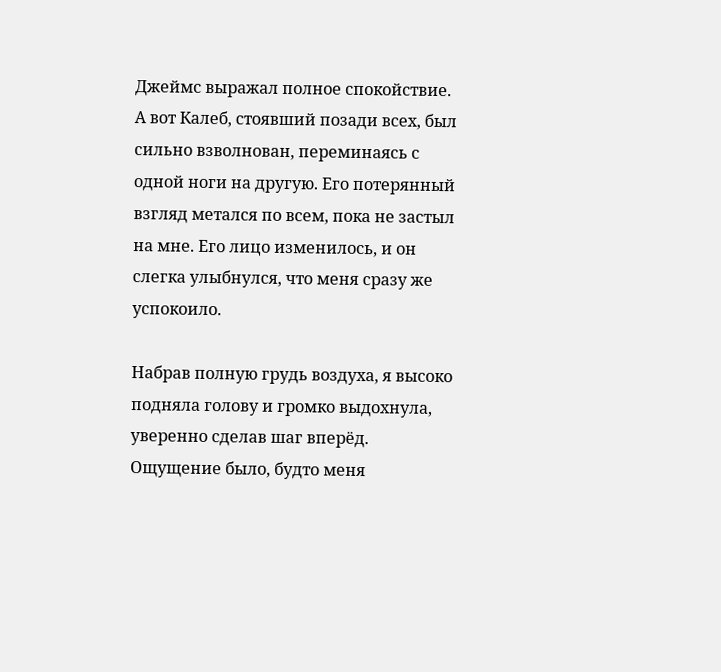Джеймс выражал полное спокойствие. А вот Калеб, стоявший позади всех, был сильно взволнован, переминаясь с одной ноги на другую. Его потерянный взгляд метался по всем, пока не застыл на мне. Его лицо изменилось, и он слегка улыбнулся, что меня сразу же успокоило.

Набрав полную грудь воздуха, я высоко подняла голову и громко выдохнула, уверенно сделав шаг вперёд. Ощущение было, будто меня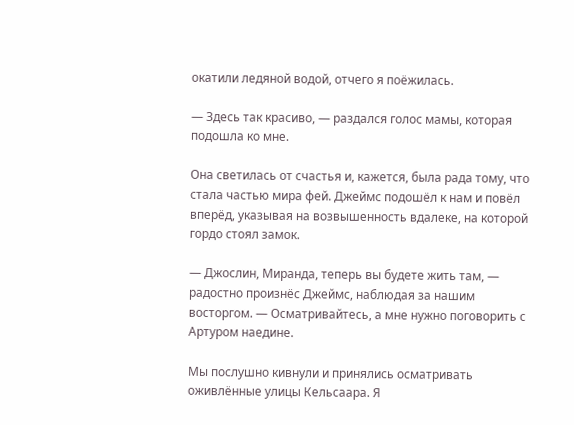окатили ледяной водой, отчего я поёжилась.

— Здесь так красиво, — раздался голос мамы, которая подошла ко мне.

Она светилась от счастья и, кажется, была рада тому, что стала частью мира фей. Джеймс подошёл к нам и повёл вперёд, указывая на возвышенность вдалеке, на которой гордо стоял замок.

— Джослин, Миранда, теперь вы будете жить там, — радостно произнёс Джеймс, наблюдая за нашим восторгом. — Осматривайтесь, а мне нужно поговорить с Артуром наедине.

Мы послушно кивнули и принялись осматривать оживлённые улицы Кельсаара. Я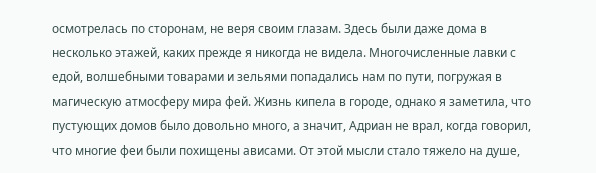осмотрелась по сторонам, не веря своим глазам. Здесь были даже дома в несколько этажей, каких прежде я никогда не видела. Многочисленные лавки с едой, волшебными товарами и зельями попадались нам по пути, погружая в магическую атмосферу мира фей. Жизнь кипела в городе, однако я заметила, что пустующих домов было довольно много, а значит, Адриан не врал, когда говорил, что многие феи были похищены ависами. От этой мысли стало тяжело на душе,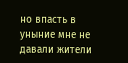но впасть в уныние мне не давали жители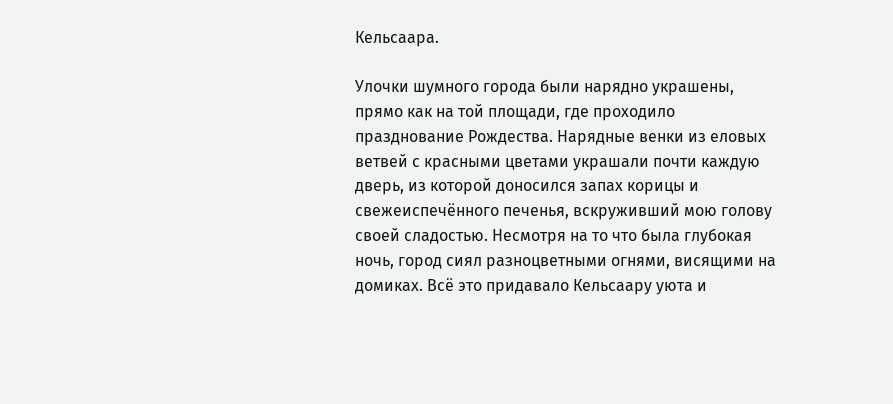Кельсаара.

Улочки шумного города были нарядно украшены, прямо как на той площади, где проходило празднование Рождества. Нарядные венки из еловых ветвей с красными цветами украшали почти каждую дверь, из которой доносился запах корицы и свежеиспечённого печенья, вскруживший мою голову своей сладостью. Несмотря на то что была глубокая ночь, город сиял разноцветными огнями, висящими на домиках. Всё это придавало Кельсаару уюта и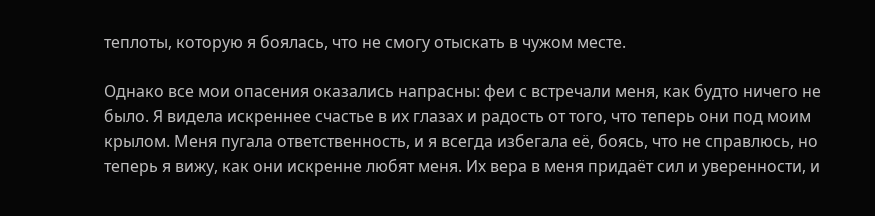теплоты, которую я боялась, что не смогу отыскать в чужом месте.

Однако все мои опасения оказались напрасны: феи с встречали меня, как будто ничего не было. Я видела искреннее счастье в их глазах и радость от того, что теперь они под моим крылом. Меня пугала ответственность, и я всегда избегала её, боясь, что не справлюсь, но теперь я вижу, как они искренне любят меня. Их вера в меня придаёт сил и уверенности, и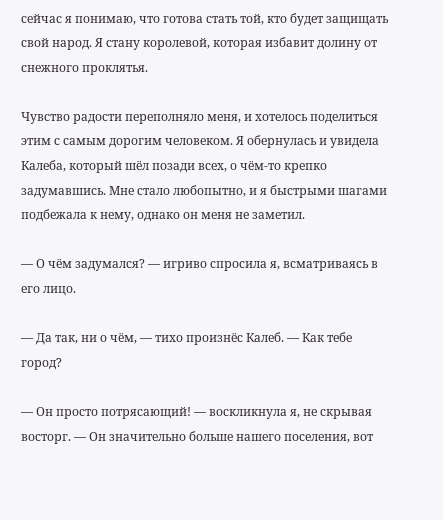сейчас я понимаю, что готова стать той, кто будет защищать свой народ. Я стану королевой, которая избавит долину от снежного проклятья.

Чувство радости переполняло меня, и хотелось поделиться этим с самым дорогим человеком. Я обернулась и увидела Калеба, который шёл позади всех, о чём-то крепко задумавшись. Мне стало любопытно, и я быстрыми шагами подбежала к нему, однако он меня не заметил.

— О чём задумался? — игриво спросила я, всматриваясь в его лицо.

— Да так, ни о чём, — тихо произнёс Калеб. — Как тебе город?

— Он просто потрясающий! — воскликнула я, не скрывая восторг. — Он значительно больше нашего поселения, вот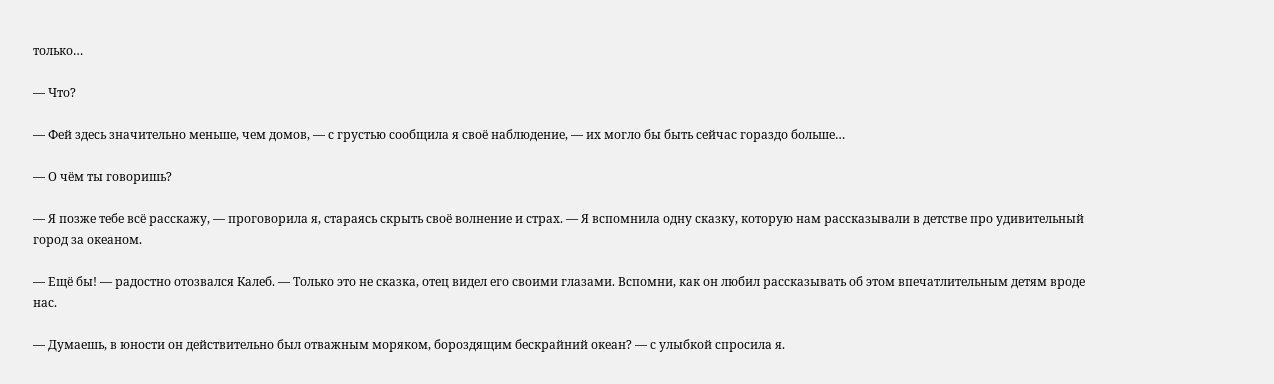только…

— Что?

— Фей здесь значительно меньше, чем домов, — с грустью сообщила я своё наблюдение, — их могло бы быть сейчас гораздо больше…

— О чём ты говоришь?

— Я позже тебе всё расскажу, — проговорила я, стараясь скрыть своё волнение и страх. — Я вспомнила одну сказку, которую нам рассказывали в детстве про удивительный город за океаном.

— Ещё бы! — радостно отозвался Калеб. — Только это не сказка, отец видел его своими глазами. Вспомни, как он любил рассказывать об этом впечатлительным детям вроде нас.

— Думаешь, в юности он действительно был отважным моряком, бороздящим бескрайний океан? — с улыбкой спросила я.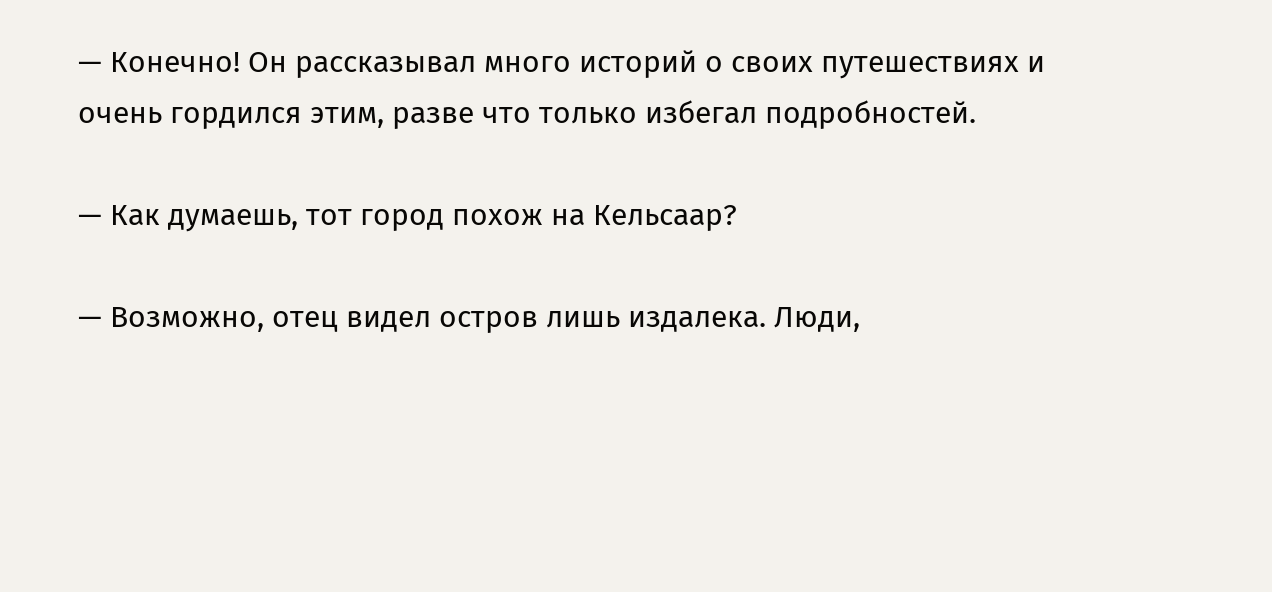— Конечно! Он рассказывал много историй о своих путешествиях и очень гордился этим, разве что только избегал подробностей.

— Как думаешь, тот город похож на Кельсаар?

— Возможно, отец видел остров лишь издалека. Люди,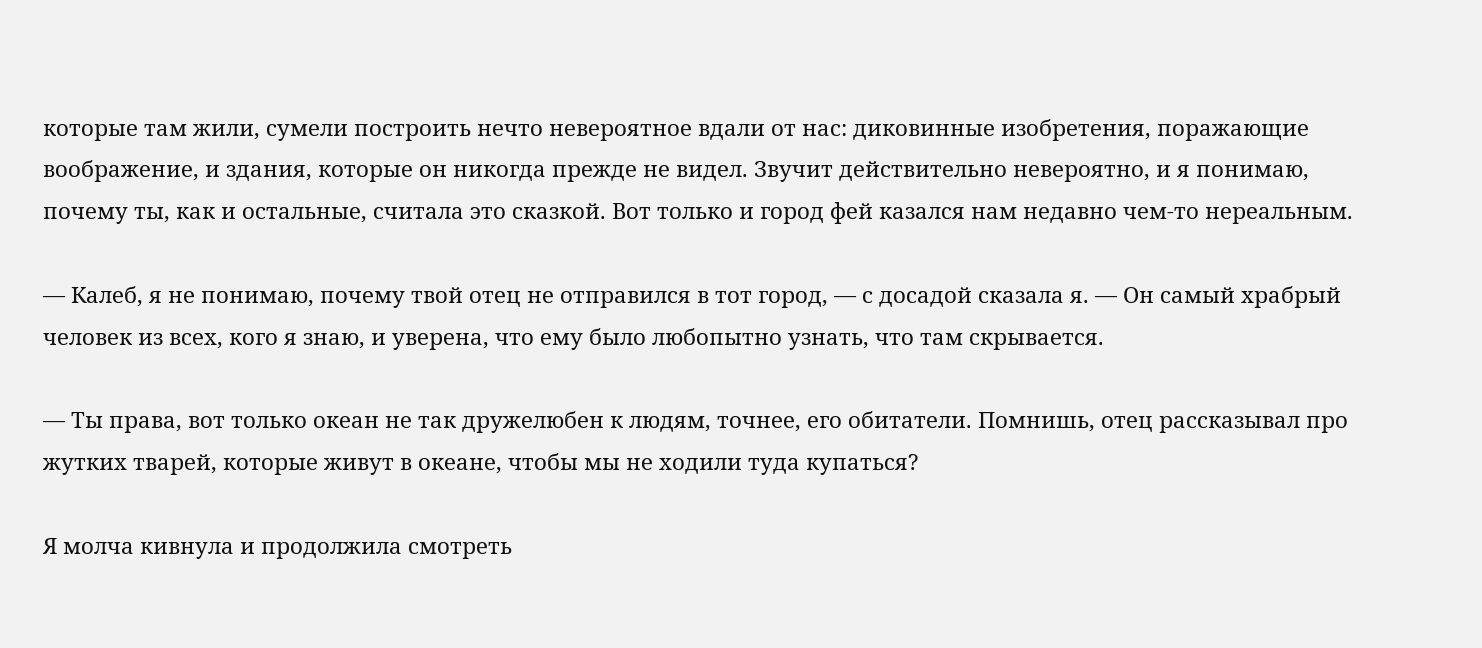которые там жили, сумели построить нечто невероятное вдали от нас: диковинные изобретения, поражающие воображение, и здания, которые он никогда прежде не видел. Звучит действительно невероятно, и я понимаю, почему ты, как и остальные, считала это сказкой. Вот только и город фей казался нам недавно чем-то нереальным.

— Калеб, я не понимаю, почему твой отец не отправился в тот город, — с досадой сказала я. — Он самый храбрый человек из всех, кого я знаю, и уверена, что ему было любопытно узнать, что там скрывается.

— Ты права, вот только океан не так дружелюбен к людям, точнее, его обитатели. Помнишь, отец рассказывал про жутких тварей, которые живут в океане, чтобы мы не ходили туда купаться?

Я молча кивнула и продолжила смотреть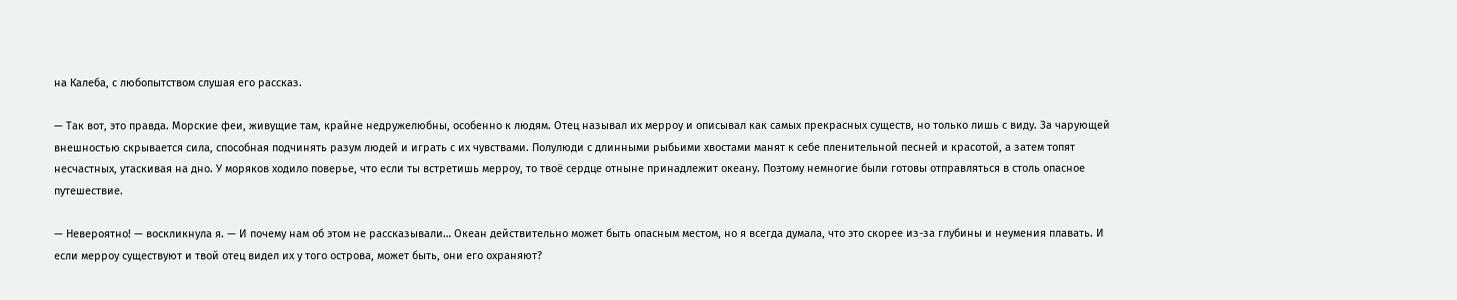на Калеба, с любопытством слушая его рассказ.

— Так вот, это правда. Морские феи, живущие там, крайне недружелюбны, особенно к людям. Отец называл их мерроу и описывал как самых прекрасных существ, но только лишь с виду. За чарующей внешностью скрывается сила, способная подчинять разум людей и играть с их чувствами. Полулюди с длинными рыбьими хвостами манят к себе пленительной песней и красотой, а затем топят несчастных, утаскивая на дно. У моряков ходило поверье, что если ты встретишь мерроу, то твоё сердце отныне принадлежит океану. Поэтому немногие были готовы отправляться в столь опасное путешествие.

— Невероятно! — воскликнула я. — И почему нам об этом не рассказывали… Океан действительно может быть опасным местом, но я всегда думала, что это скорее из-за глубины и неумения плавать. И если мерроу существуют и твой отец видел их у того острова, может быть, они его охраняют?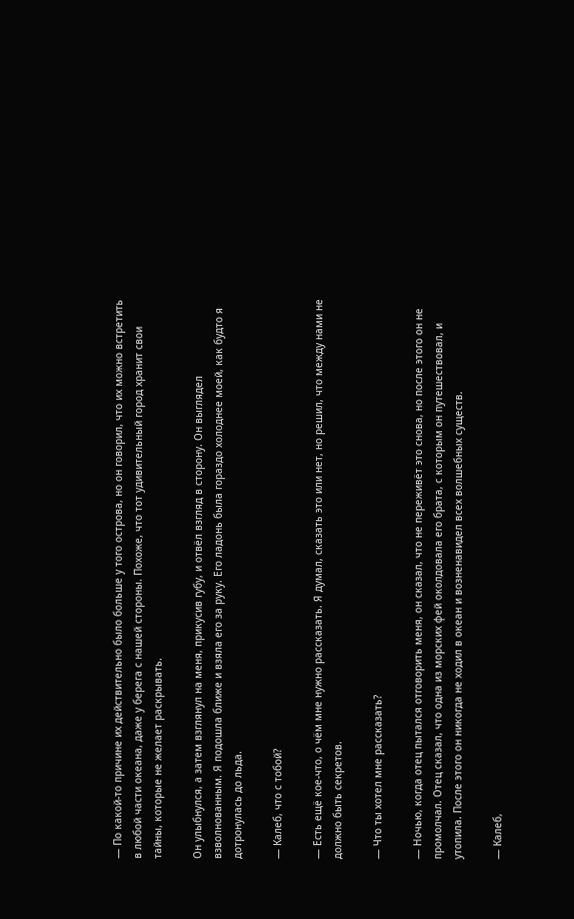— По какой-то причине их действительно было больше у того острова, но он говорил, что их можно встретить в любой части океана, даже у берега с нашей стороны. Похоже, что тот удивительный город хранит свои тайны, которые не желает раскрывать.

Он улыбнулся, а затем взглянул на меня, прикусив губу, и отвёл взгляд в сторону. Он выглядел взволнованным. Я подошла ближе и взяла его за руку. Его ладонь была гораздо холоднее моей, как будто я дотронулась до льда.

— Калеб, что с тобой?

— Есть ещё кое-что, о чём мне нужно рассказать. Я думал, сказать это или нет, но решил, что между нами не должно быть секретов.

— Что ты хотел мне рассказать?

— Ночью, когда отец пытался отговорить меня, он сказал, что не переживёт это снова, но после этого он не промолчал. Отец сказал, что одна из морских фей околдовала его брата, с которым он путешествовал, и утопила. После этого он никогда не ходил в океан и возненавидел всех волшебных существ.

— Калеб,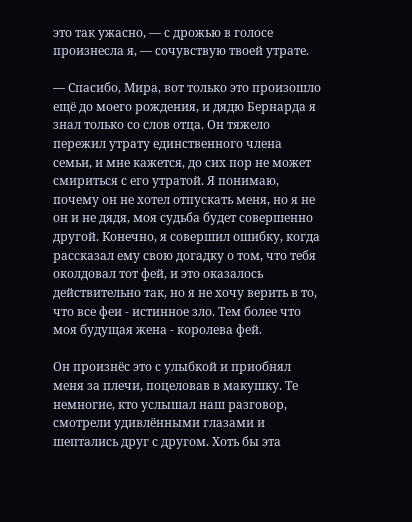это так ужасно, — с дрожью в голосе произнесла я, — сочувствую твоей утрате.

— Спасибо, Мира, вот только это произошло ещё до моего рождения, и дядю Бернарда я знал только со слов отца. Он тяжело пережил утрату единственного члена семьи, и мне кажется, до сих пор не может смириться с его утратой. Я понимаю, почему он не хотел отпускать меня, но я не он и не дядя, моя судьба будет совершенно другой. Конечно, я совершил ошибку, когда рассказал ему свою догадку о том, что тебя околдовал тот фей, и это оказалось действительно так, но я не хочу верить в то, что все феи - истинное зло. Тем более что моя будущая жена - королева фей.

Он произнёс это с улыбкой и приобнял меня за плечи, поцеловав в макушку. Те немногие, кто услышал наш разговор, смотрели удивлёнными глазами и шептались друг с другом. Хоть бы эта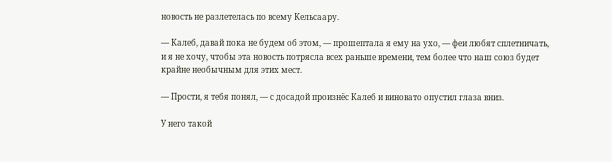новость не разлетелась по всему Кельсаару.

— Калеб, давай пока не будем об этом, — прошептала я ему на ухо, — феи любят сплетничать, и я не хочу, чтобы эта новость потрясла всех раньше времени, тем более что наш союз будет крайне необычным для этих мест.

— Прости, я тебя понял, — с досадой произнёс Калеб и виновато опустил глаза вниз.

У него такой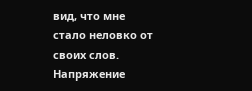вид, что мне стало неловко от своих слов. Напряжение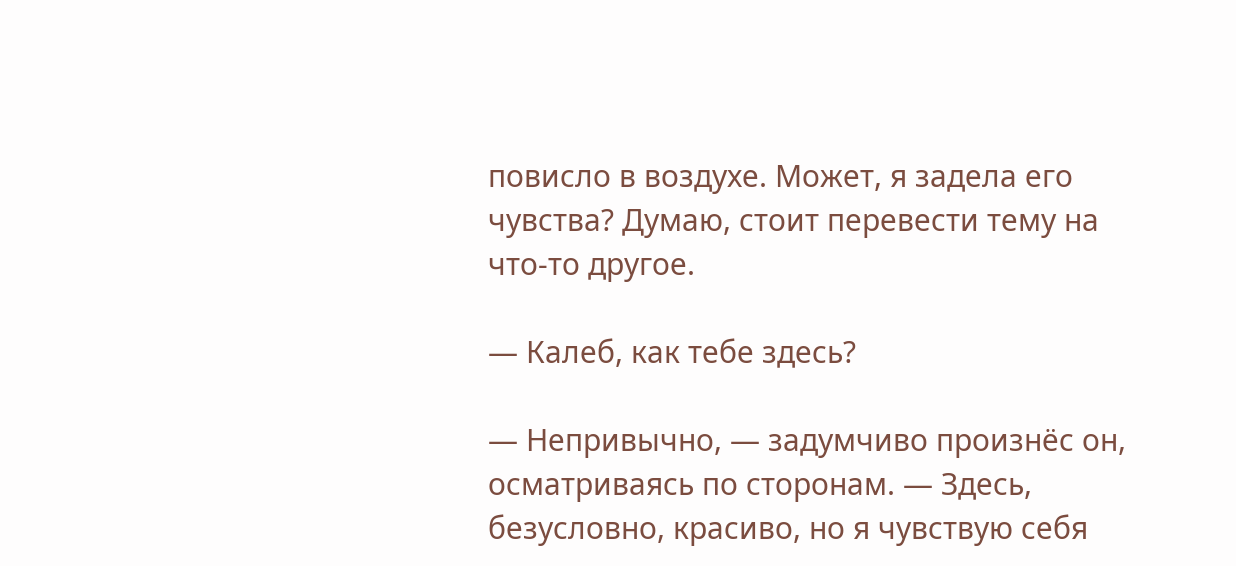повисло в воздухе. Может, я задела его чувства? Думаю, стоит перевести тему на что-то другое.

— Калеб, как тебе здесь?

— Непривычно, — задумчиво произнёс он, осматриваясь по сторонам. — Здесь, безусловно, красиво, но я чувствую себя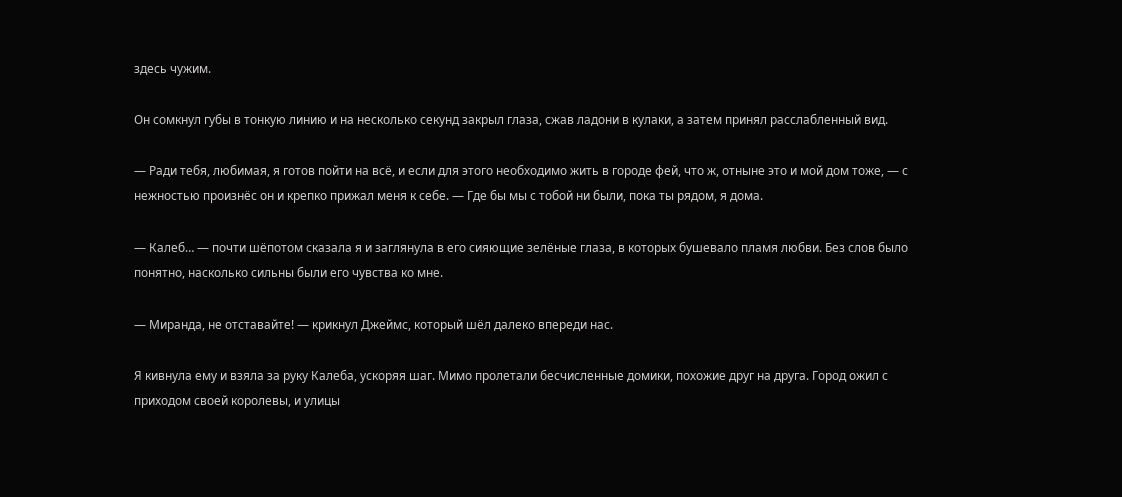здесь чужим.

Он сомкнул губы в тонкую линию и на несколько секунд закрыл глаза, сжав ладони в кулаки, а затем принял расслабленный вид.

— Ради тебя, любимая, я готов пойти на всё, и если для этого необходимо жить в городе фей, что ж, отныне это и мой дом тоже, — с нежностью произнёс он и крепко прижал меня к себе. — Где бы мы с тобой ни были, пока ты рядом, я дома.

— Калеб… — почти шёпотом сказала я и заглянула в его сияющие зелёные глаза, в которых бушевало пламя любви. Без слов было понятно, насколько сильны были его чувства ко мне.

— Миранда, не отставайте! — крикнул Джеймс, который шёл далеко впереди нас.

Я кивнула ему и взяла за руку Калеба, ускоряя шаг. Мимо пролетали бесчисленные домики, похожие друг на друга. Город ожил с приходом своей королевы, и улицы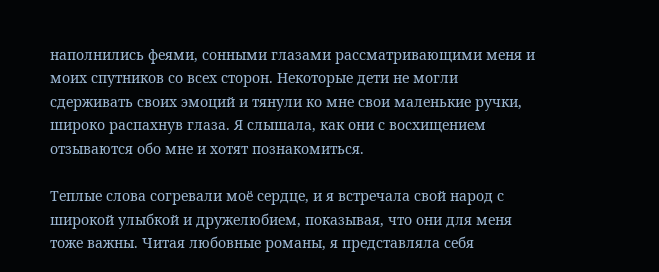наполнились феями, сонными глазами рассматривающими меня и моих спутников со всех сторон. Некоторые дети не могли сдерживать своих эмоций и тянули ко мне свои маленькие ручки, широко распахнув глаза. Я слышала, как они с восхищением отзываются обо мне и хотят познакомиться.

Теплые слова согревали моё сердце, и я встречала свой народ с широкой улыбкой и дружелюбием, показывая, что они для меня тоже важны. Читая любовные романы, я представляла себя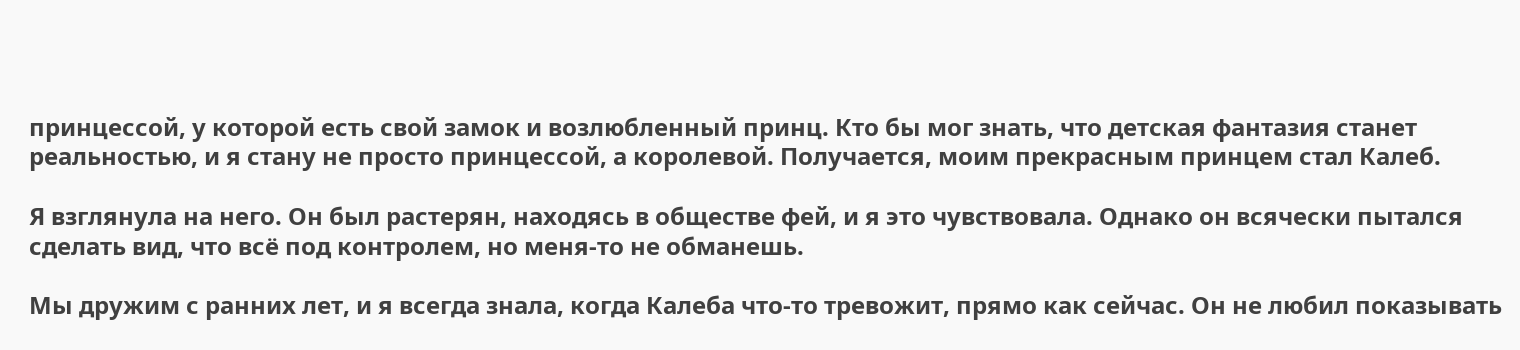принцессой, у которой есть свой замок и возлюбленный принц. Кто бы мог знать, что детская фантазия станет реальностью, и я стану не просто принцессой, а королевой. Получается, моим прекрасным принцем стал Калеб.

Я взглянула на него. Он был растерян, находясь в обществе фей, и я это чувствовала. Однако он всячески пытался сделать вид, что всё под контролем, но меня-то не обманешь.

Мы дружим с ранних лет, и я всегда знала, когда Калеба что-то тревожит, прямо как сейчас. Он не любил показывать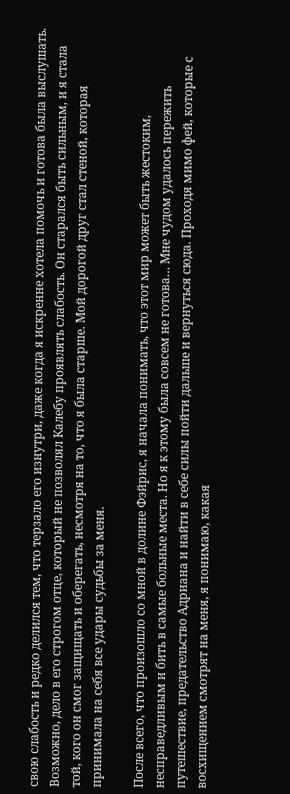свою слабость и редко делился тем, что терзало его изнутри, даже когда я искренне хотела помочь и готова была выслушать. Возможно, дело в его строгом отце, который не позволял Калебу проявлять слабость. Он старался быть сильным, и я стала той, кого он смог защищать и оберегать, несмотря на то, что я была старше. Мой дорогой друг стал стеной, которая принимала на себя все удары судьбы за меня.

После всего, что произошло со мной в долине Фэйрис, я начала понимать, что этот мир может быть жестоким, несправедливым и бить в самые больные места. Но я к этому была совсем не готова… Мне чудом удалось пережить путешествие, предательство Адриана и найти в себе силы пойти дальше и вернуться сюда. Проходя мимо фей, которые с восхищением смотрят на меня, я понимаю, какая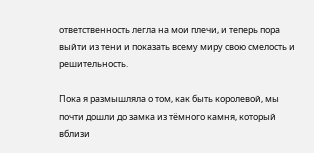ответственность легла на мои плечи, и теперь пора выйти из тени и показать всему миру свою смелость и решительность.

Пока я размышляла о том, как быть королевой, мы почти дошли до замка из тёмного камня, который вблизи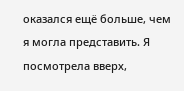оказался ещё больше, чем я могла представить. Я посмотрела вверх,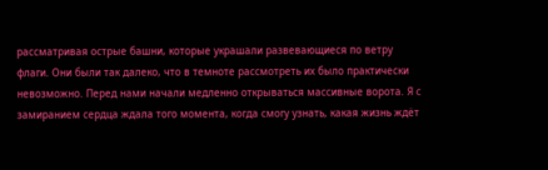рассматривая острые башни, которые украшали развевающиеся по ветру флаги. Они были так далеко, что в темноте рассмотреть их было практически невозможно. Перед нами начали медленно открываться массивные ворота. Я с замиранием сердца ждала того момента, когда смогу узнать, какая жизнь ждёт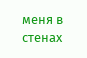меня в стенах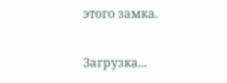этого замка.

Загрузка...